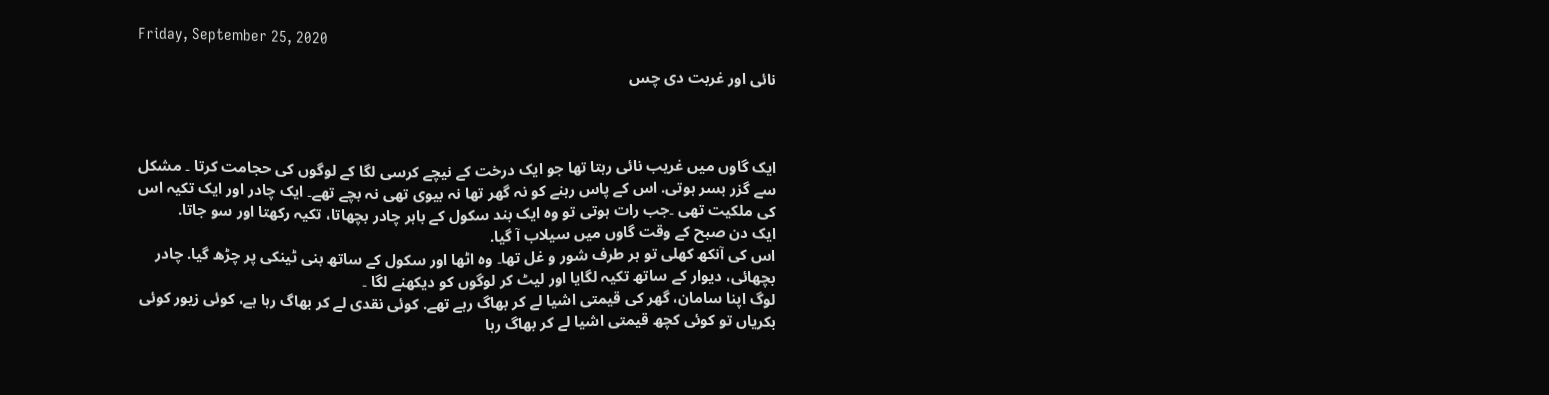Friday, September 25, 2020

نائی اور غربت دی چس



ایک گاوں میں غریب نائی رہتا تھا جو ایک درخت کے نیچے کرسی لگا کے لوگوں کی حجامت کرتا ۔ مشکل سے گزر بسر ہوتی. اس کے پاس رہنے کو نہ گھر تھا نہ بیوی تھی نہ بچے تھے۔ ایک چادر اور ایک تکیہ اس کی ملکیت تھی ۔جب رات ہوتی تو وہ ایک بند سکول کے باہر چادر بچھاتا، تکیہ رکھتا اور سو جاتا.
ایک دن صبح کے وقت گاوں میں سیلاب آ گیا.
اس کی آنکھ کھلی تو ہر طرف شور و غل تھا۔ وہ اٹھا اور سکول کے ساتھ بنی ٹینکی پر چڑھ گیا. چادر بچھائی، دیوار کے ساتھ تکیہ لگایا اور لیٹ کر لوگوں کو دیکھنے لگا ۔
لوگ اپنا سامان، گھر کی قیمتی اشیا لے کر بھاگ رہے تھے. کوئی نقدی لے کر بھاگ رہا ہے، کوئی زیور کوئی بکریاں تو کوئی کچھ قیمتی اشیا لے کر بھاگ رہا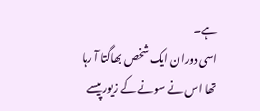ہے۔
اسی دوران ایک شخص بھاگتا آ رہا تھا اس نے سونے کے زیور پیسے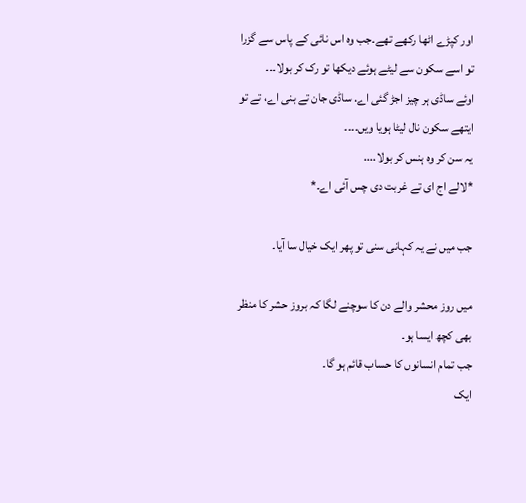اور کپڑے اٹھا رکھے تھے۔جب وہ اس نائی کے پاس سے گزرا تو اسے سکون سے لیٹے ہوئے دیکھا تو رک کر بولا۔۔۔
اوئے ساڈی ہر چیز اجڑ گئی اے. ساڈی جان تے بنی اے، تے تو ایتھے سکون نال لیٹا ہویا ویں۔۔۔۔
یہ سن کر وہ ہنس کر بولا....
*لالے اج ای تے غربت دی چس آئی اے۔*

جب میں نے یہ کہانی سنی تو پھر ایک خیال سا آیا۔

میں روز محشر والے دن کا سوچنے لگا کہ بروز حشر کا منظر بھی کچھ ایسا ہو۔
جب تمام انسانوں کا حساب قائم ہو گا۔
ایک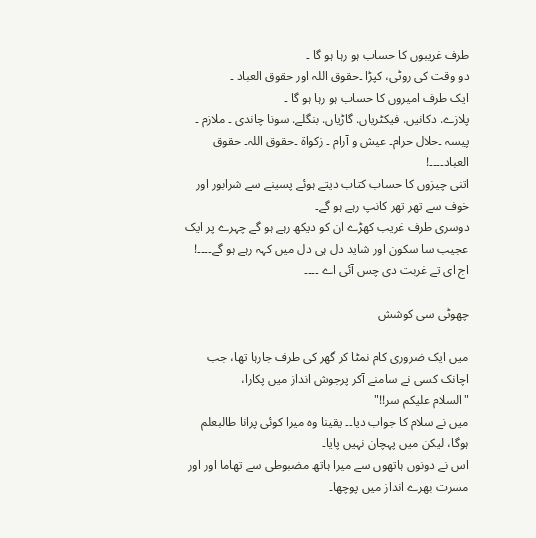طرف غریبوں کا حساب ہو رہا ہو گا ۔
دو وقت کی روٹی، کپڑا ۔حقوق اللہ اور حقوق العباد ۔
ایک طرف امیروں کا حساب ہو رہا ہو گا ۔
پلازے. دکانیں. فیکٹریاں. گاڑیاں. بنگلے. سونا چاندی ۔ ملازم ۔ پیسہ ۔حلال حرام۔ عیش و آرام ۔ زکواۃ ۔حقوق اللہ۔ حقوق العباد۔۔۔۔!
اتنی چیزوں کا حساب کتاب دیتے ہوئے پسینے سے شرابور اور خوف سے تھر تھر کانپ رہے ہو گے۔
دوسری طرف غریب کھڑے ان کو دیکھ رہے ہو گے چہرے پر ایک عجیب سا سکون اور شاید دل ہی دل میں کہہ رہے ہو گے۔۔۔۔!
اج ای تے غربت دی چس آئی اے ۔۔۔۔

چھوٹی سی کوشش

میں ایک ضروری کام نمٹا کر گھر کی طرف جارہا تھا، جب اچانک کسی نے سامنے آکر پرجوش انداز میں پکارا،
"السلام علیکم سر!!"
میں نے سلام کا جواب دیا۔۔ یقینا وہ میرا کوئی پرانا طالبعلم ہوگا، لیکن میں پہچان نہیں پایا۔
اس نے دونوں ہاتھوں سے میرا ہاتھ مضبوطی سے تھاما اور اور مسرت بھرے انداز میں پوچھا۔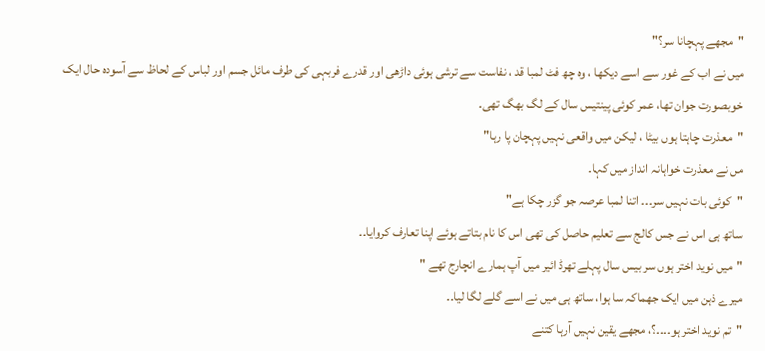"مجھے پہچانا سر؟"
میں نے اب کے غور سے اسے دیکھا ، وہ چھ فٹ لمبا قد ، نفاست سے ترشی ہوئی داڑھی اور قدرے فربہی کی طرف مائل جسم اور لباس کے لحاظ سے آسودہ حال ایک خوبصورت جوان تھا، عمر کوئی پینتیس سال کے لگ بھگ تھی۔
"معذرت چاہتا ہوں بیٹا ، لیکن میں واقعی نہیں پہچان پا رہا"
مں نے معذرت خواہانہ انداز میں کہا۔
"کوئی بات نہیں سر۔۔۔ اتنا لمبا عرصہ جو گزر چکا ہے"
ساتھ ہی اس نے جس کالج سے تعلیم حاصل کی تھی اس کا نام بتاتے ہوئے اپنا تعارف کروایا۔۔
"میں نوید اختر ہوں سر بیس سال پہلے تھرڈ ائیر میں آپ ہمارے انچارج تھے "
میرے ذہن میں ایک جھماکہ سا ہوا، ساتھ ہی میں نے اسے گلے لگا لیا۔۔
"تم نوید اختر ہو۔۔۔۔؟، مجھے یقین نہیں آرہا کتنے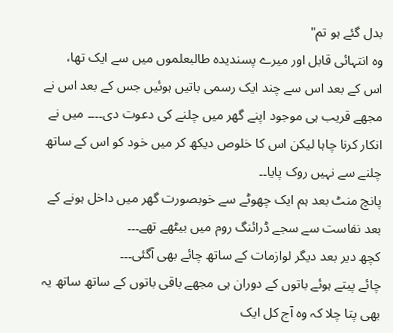بدل گئے ہو تم"
وہ انتہائی قابل اور میرے پسندیدہ طالبعلموں میں سے ایک تھا،
اس کے بعد اس سے چند ایک رسمی باتیں ہوئیں جس کے بعد اس نے مجھے قریب ہی موجود اپنے گھر میں چلنے کی دعوت دی۔۔۔۔ میں نے انکار کرنا چاہا لیکن اس کا خلوص دیکھ کر میں خود کو اس کے ساتھ چلنے سے نہیں روک پایا۔۔
پانچ منٹ بعد ہم ایک چھوٹے سے خوبصورت گھر میں داخل ہونے کے بعد نفاست سے سجے ڈرائنگ روم میں بیٹھے تھے۔۔۔
کچھ دیر بعد دیگر لوازمات کے ساتھ چائے بھی آگئی۔۔۔
چائے پیتے ہوئے باتوں کے دوران ہی مجھے باقی باتوں کے ساتھ ساتھ یہ بھی پتا چلا کہ وہ آج کل ایک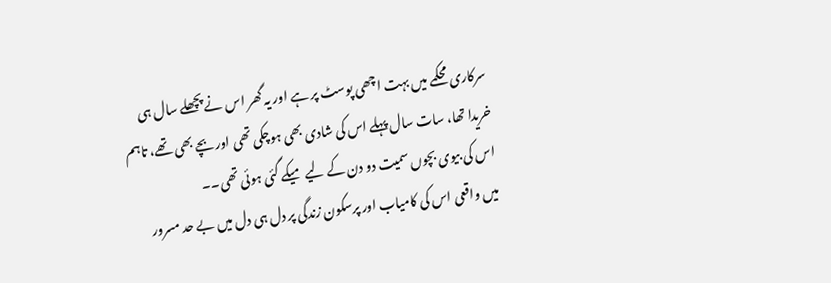سرکاری محکمے میں بہت اچھی پوسٹ پر ہے اور یہ گھر اس نے پچھلے سال ہی خریدا تھا، سات سال پہلے اس کی شادی بھی ہوچکی تھی اور بچے بھی تھے، تاہم اس کی بیوی بچوں سمیت دو دن کے لیے میکے گئی ہوئی تھی۔۔
میں واقعی اس کی کامیاب اور پرسکون زندگی پر دل ہی دل میں بے حد مسرور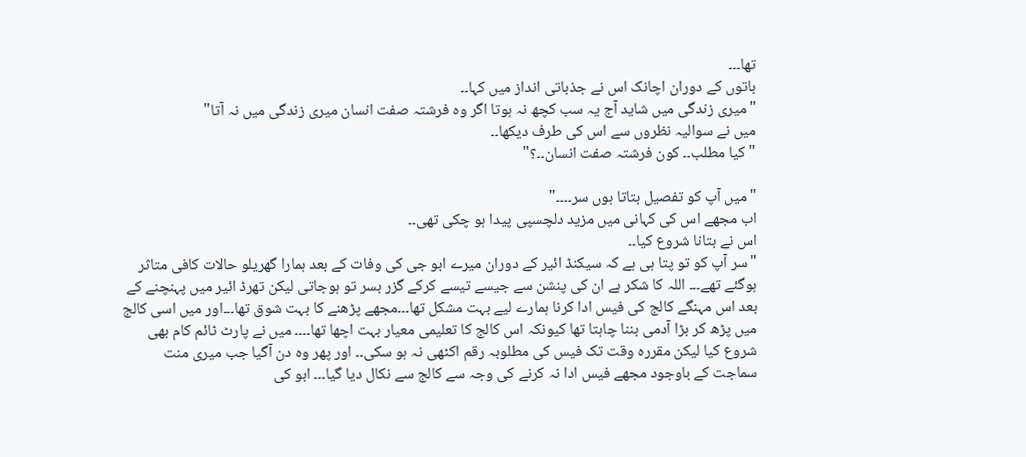تھا۔۔۔
باتوں کے دوران اچانک اس نے جذباتی انداز میں کہا۔۔
"میری زندگی میں شاید آج یہ سب کچھ نہ ہوتا اگر وہ فرشتہ صفت انسان میری زندگی میں نہ آتا"
میں نے سوالیہ نظروں سے اس کی طرف دیکھا۔۔
"کیا مطلب۔۔ کون فرشتہ صفت انسان۔۔؟"

"میں آپ کو تفصیل بتاتا ہوں سر۔۔۔۔"
اب مجھے اس کی کہانی میں مزید دلچسپی پیدا ہو چکی تھی۔۔
اس نے بتانا شروع کیا۔۔
"سر آپ کو تو پتا ہی ہے کہ سیکنڈ ائیر کے دوران میرے ابو جی کی وفات کے بعد ہمارا گھریلو حالات کافی متاثر ہوگئے تھے۔۔۔ اللہ کا شکر ہے ان کی پنشن سے جیسے تیسے کرکے گزر بسر تو ہوجاتی لیکن تھرڈ ائیر میں پہنچنے کے بعد اس مہنگے کالج کی فیس ادا کرنا ہمارے لیے بہت مشکل تھا۔۔۔مجھے پڑھنے کا بہت شوق تھا۔۔۔اور میں اسی کالج میں پڑھ کر بڑا آدمی بننا چاہتا تھا کیونکہ اس کالج کا تعلیمی معیار بہت اچھا تھا۔۔۔۔ میں نے پارٹ ٹائم کام بھی شروع کیا لیکن مقررہ وقت تک فیس کی مطلوبہ رقم اکٹھی نہ ہو سکی۔۔ اور پھر وہ دن آگیا جب میری منت سماجت کے باوجود مجھے فیس ادا نہ کرنے کی وجہ سے کالج سے نکال دیا گیا۔۔۔ ابو کی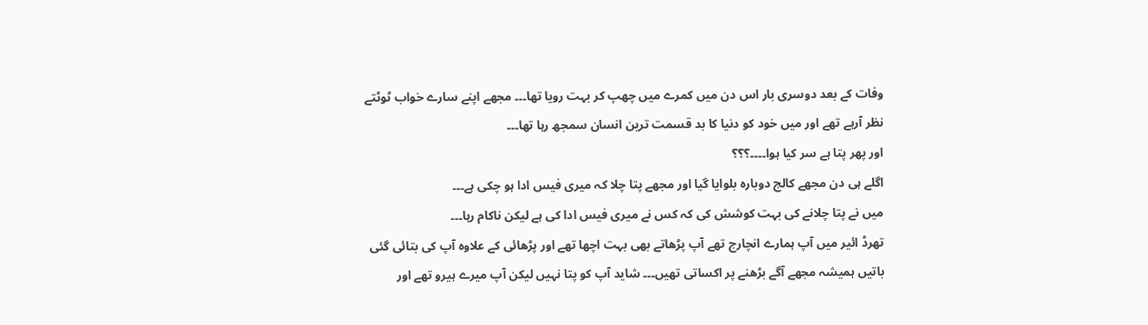وفات کے بعد دوسری بار اس دن میں کمرے میں چھپ کر بہت رویا تھا۔۔۔ مجھے اپنے سارے خواب ٹوٹتے نظر آرہے تھے اور میں خود کو دنیا کا بد قسمت ترین انسان سمجھ رہا تھا۔۔۔
اور پھر پتا ہے سر کیا ہوا۔۔۔۔؟؟؟
اگلے ہی دن مجھے کالج دوبارہ بلوایا گیا اور مجھے پتا چلا کہ میری فیس ادا ہو چکی ہے۔۔۔
میں نے پتا چلانے کی بہت کوشش کی کہ کس نے میری فیس ادا کی ہے لیکن ناکام رہا۔۔۔
تھرڈ ائیر میں آپ ہمارے انچارج تھے آپ پڑھاتے بھی بہت اچھا تھے اور پڑھائی کے علاوہ آپ کی بتائی گئی باتیں ہمیشہ مجھے آگے بڑھنے پر اکساتی تھیں۔۔۔ شاید آپ کو پتا نہیں لیکن آپ میرے ہیرو تھے اور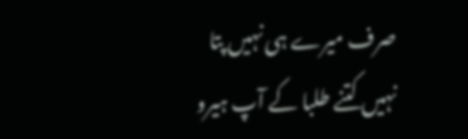صرف میرے ہی نہیں پتا نہیں کتنے طلبا کے آپ ہیرو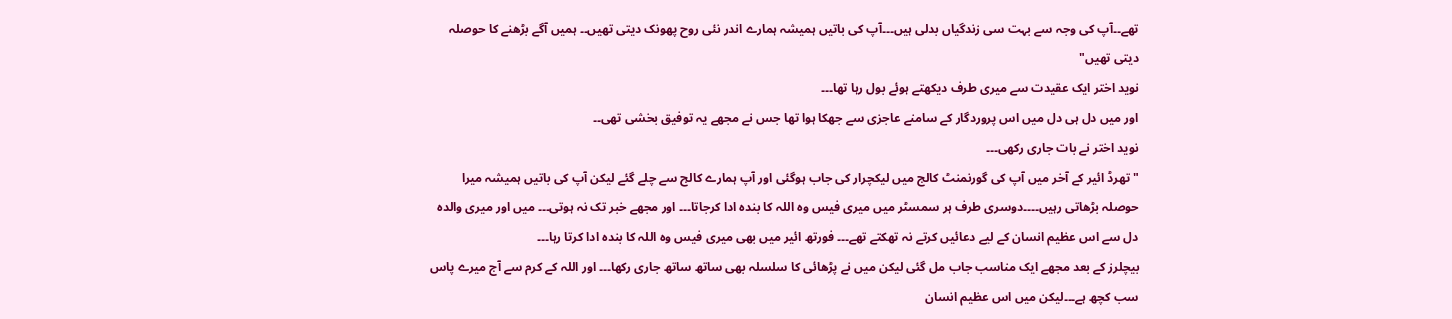تھے۔۔آپ کی وجہ سے بہت سی زندگیاں بدلی ہیں۔۔۔آپ کی باتیں ہمیشہ ہمارے اندر نئی روح پھونک دیتی تھیں۔۔ ہمیں آگے بڑھنے کا حوصلہ دیتی تھیں"
نوید اختر ایک عقیدت سے میری طرف دیکھتے ہوئے بول رہا تھا۔۔۔
اور میں دل ہی دل میں اس پروردگار کے سامنے عاجزی سے جھکا ہوا تھا جس نے مجھے یہ توفیق بخشی تھی۔۔
نوید اختر نے بات جاری رکھی۔۔۔
"تھرڈ ائیر کے آخر میں آپ کی گورنمنٹ کالج میں لیکچرار کی جاب ہوگئی اور آپ ہمارے کالج سے چلے گئے لیکن آپ کی باتیں ہمیشہ میرا حوصلہ بڑھاتی رہیں۔۔۔۔دوسری طرف ہر سمسٹر میں میری فیس وہ اللہ کا بندہ ادا کرجاتا۔۔۔ اور مجھے خبر تک نہ ہوتی۔۔۔ میں اور میری والدہ دل سے اس عظیم انسان کے لیے دعائیں کرتے نہ تھکتے تھے۔۔۔ فورتھ ائیر میں بھی میری فیس وہ اللہ کا بندہ ادا کرتا رہا۔۔۔
بیچلرز کے بعد مجھے ایک مناسب جاب مل گئی لیکن میں نے پڑھائی کا سلسلہ بھی ساتھ ساتھ جاری رکھا۔۔۔ اور اللہ کے کرم سے آج میرے پاس سب کچھ ہے۔۔۔لیکن میں اس عظیم انسان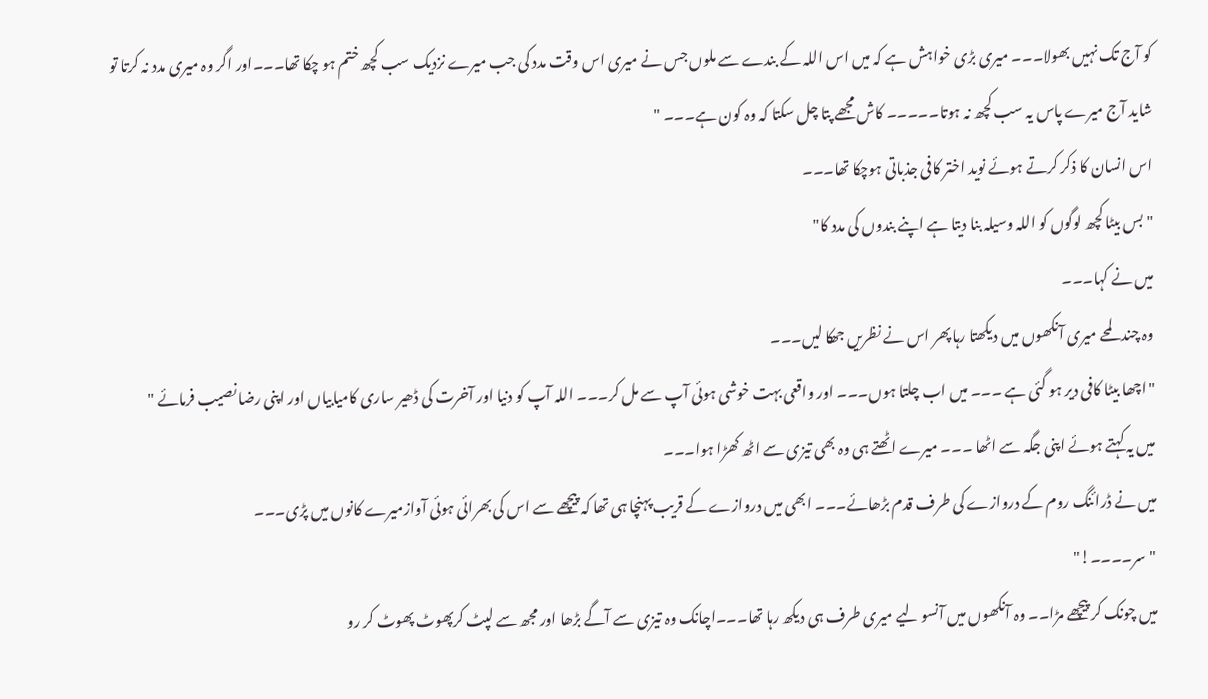کو آج تک نہیں بھولا۔۔۔ میری بڑی خواہش ہے کہ میں اس اللہ کے بندے سے ملوں جس نے میری اس وقت مدد کی جب میرے نزدیک سب کچھ ختم ہو چکا تھا۔۔۔اور اگر وہ میری مدد نہ کرتا تو شاید آج میرے پاس یہ سب کچھ نہ ہوتا۔۔۔۔۔ کاش مجھے پتا چل سکتا کہ وہ کون ہے۔۔۔ "
اس انسان کا ذکر کرتے ہوئے نوید اختر کافی جذباتی ہوچکا تھا۔۔۔
"بس بیٹا کچھ لوگوں کو اللہ وسیلہ بنا دیتا ہے اپنے بندوں کی مدد کا"
میں نے کہا۔۔۔
وہ چند لمحے میری آنکھوں میں دیکھتا رہا پھر اس نے نظریں جھکا لیں۔۔۔
"اچھا بیٹا کافی دیر ہو گئی ہے ۔۔۔ میں اب چلتا ہوں۔۔۔ اور واقعی بہت خوشی ہوئی آپ سے مل کر۔۔۔ اللہ آپ کو دنیا اور آخرت کی ڈھیر ساری کامیابیاں اور اپنی رضا نصیب فرمائے "
میں یہ کہتے ہوئے اپنی جگہ سے اٹھا ۔۔۔ میرے اٹھتے ہی وہ بھی تیزی سے اٹھ کھڑا ہوا۔۔۔
میں نے ڈرائنگ روم کے دروازے کی طرف قدم بڑھائے۔۔۔ ابھی میں دروازے کے قریب پہنچا ہی تھا کہ پیچھے سے اس کی بھرائی ہوئی آوازمیرے کانوں میں پڑی۔۔۔
"سر۔۔۔۔!"
میں چونک کر پیچھے مڑا۔۔ وہ آنکھوں میں آنسو لیے میری طرف ہی دیکھ رہا تھا۔۔۔اچانک وہ تیزی سے آگے بڑھا اور مجھ سے لپٹ کرپھوٹ پھوٹ کر رو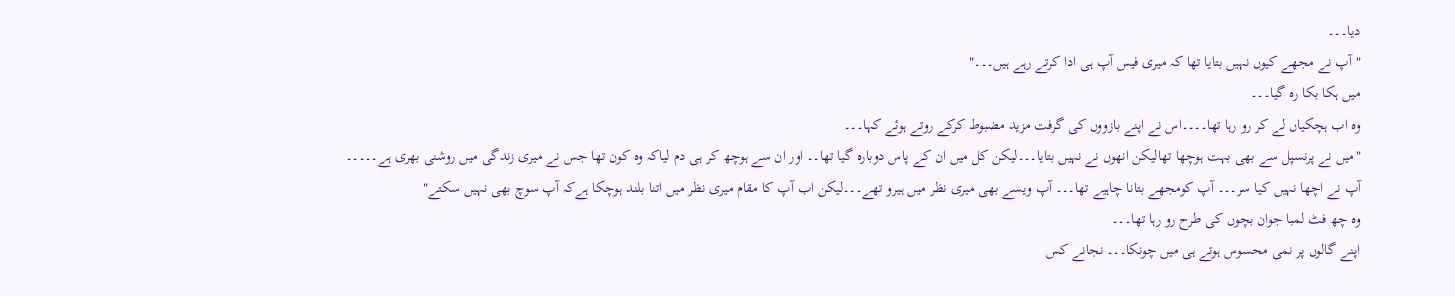دیا۔۔۔
"آپ نے مجھے کیوں نہیں بتایا تھا کہ میری فیس آپ ہی ادا کرتے رہے ہیں۔۔۔"
میں ہکا بکا رہ گیا۔۔۔
وہ اب ہچکیاں لے کر رو رہا تھا۔۔۔۔اس نے اپنے بازووں کی گرفت مزید مضبوط کرکے روتے ہوئے کہا۔۔۔
"میں نے پرنسپل سے بھی بہت ہوچھا تھالیکن انھوں نے نہیں بتایا۔۔۔لیکن کل میں ان کے پاس دوبارہ گیا تھا۔۔ اور ان سے ہوچھ کر ہی دم لیاکہ وہ کون تھا جس نے میری زندگی میں روشنی بھری ہے۔۔۔۔۔
آپ نے اچھا نہیں کیا سر۔۔۔ آپ کومجھے بتانا چاہیے تھا۔۔۔ آپ ویسے بھی میری نظر میں ہیرو تھے۔۔۔لیکن اب آپ کا مقام میری نظر میں اتنا بلند ہوچکا ہےکہ آپ سوچ بھی نہیں سکتے"
وہ چھ فٹ لمبا جوان بچوں کی طرح رو رہا تھا۔۔۔
اپنے گالوں پر نمی محسوس ہوتے ہی میں چونکا۔۔۔ نجانے کس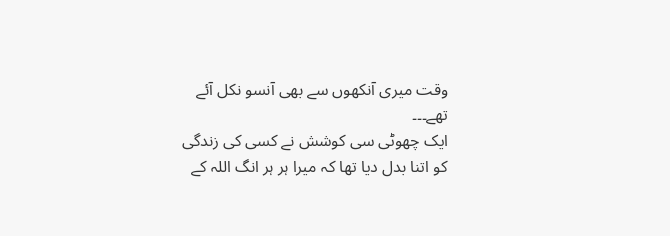وقت میری آنکھوں سے بھی آنسو نکل آئے تھے۔۔۔
ایک چھوٹی سی کوشش نے کسی کی زندگی کو اتنا بدل دیا تھا کہ میرا ہر ہر انگ اللہ کے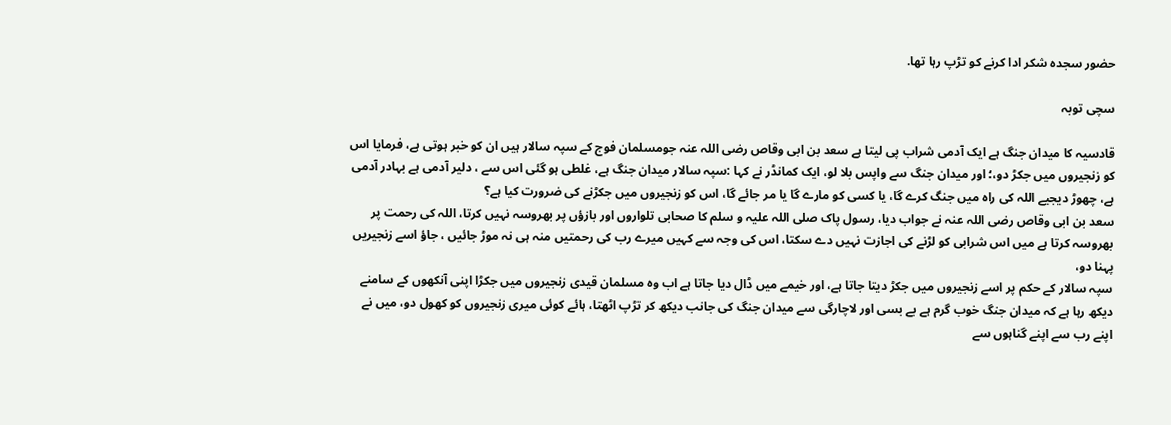حضور سجدہ شکر ادا کرنے کو تڑپ رہا تھا.

سچی توبہ

قادسیہ کا میدان جنگ ہے ایک آدمی شراب پی لیتا ہے سعد بن ابی وقاص رضی اللہ عنہ جومسلمان فوج کے سپہ سالار ہیں ان کو خبر ہوتی ہے، فرمایا اس کو زنجیروں میں جکڑ دو،؛ اور میدان جنگ سے واپس بلا لو، ایک کمانڈر نے کہا :سپہ سالار میدان جنگ ہے، غلطی ہو گئی اس سے ، دلیر آدمی ہے بہادر آدمی ہے، چھوڑ دیجیے اللہ کی راہ میں جنگ کرے گا، یا کسی کو مارے گا یا مر جائے گا، اس کو زنجیروں میں جکڑنے کی ضرورت کیا ہے؟
سعد بن ابی وقاص رضی اللہ عنہ نے جواب دیا، رسول پاک صلی اللہ علیہ و سلم کا صحابی تلواروں اور بازؤں پر بھروسہ نہیں کرتا، اللہ کی رحمت پر بھروسہ کرتا ہے میں اس شرابی کو لڑنے کی اجازت نہیں دے سکتا، اس کی وجہ سے کہیں میرے رب کی رحمتیں منہ ہی نہ موڑ جائیں ، جاؤ اسے زنجیریں پہنا دو،
سپہ سالار کے حکم پر اسے زنجیروں میں جکڑ دیتا جاتا ہے، اور خیمے میں ڈال دیا جاتا ہے اب وہ مسلمان قیدی زنجیروں میں جکڑا اپنی آنکھوں کے سامنے دیکھ رہا ہے کہ میدان جنگ خوب گرم ہے بے بسی اور لاچارگی سے میدان جنگ کی جانب دیکھ کر تڑپ اٹھتا، ہائے کوئی میری زنجیروں کو کھول دو، میں نے اپنے رب سے اپنے گناہوں سے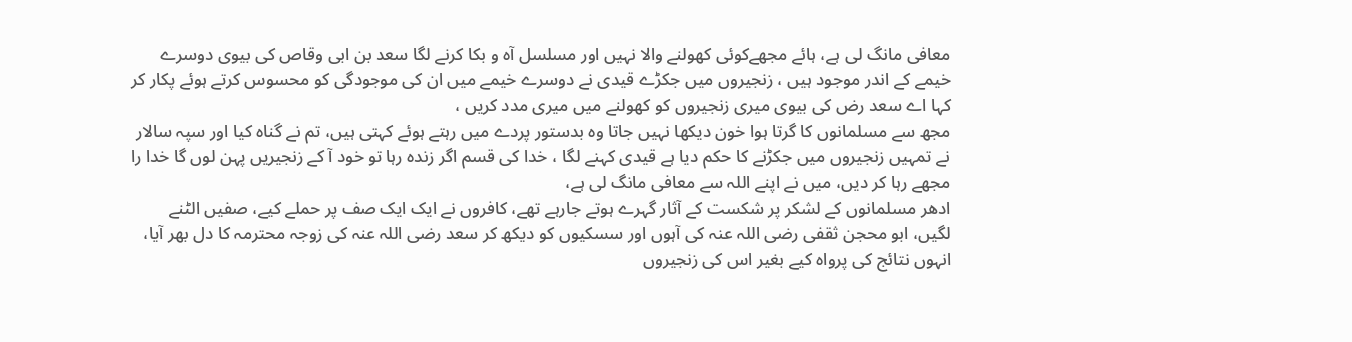معافی مانگ لی ہے، ہائے مجھےکوئی کھولنے والا نہیں اور مسلسل آہ و بکا کرنے لگا سعد بن ابی وقاص کی بیوی دوسرے خیمے کے اندر موجود ہیں ، زنجیروں میں جکڑے قیدی نے دوسرے خیمے میں ان کی موجودگی کو محسوس کرتے ہوئے پکار کر کہا اے سعد رض کی بیوی میری زنجیروں کو کھولنے میں میری مدد کریں ،
مجھ سے مسلمانوں کا گرتا ہوا خون دیکھا نہیں جاتا وہ بدستور پردے میں رہتے ہوئے کہتی ہیں، تم نے گناہ کیا اور سپہ سالار نے تمہیں زنجیروں میں جکڑنے کا حکم دیا ہے قیدی کہنے لگا ، خدا کی قسم اگر زندہ رہا تو خود آ کے زنجیریں پہن لوں گا خدا را مجھے رہا کر دیں، میں نے اپنے اللہ سے معافی مانگ لی ہے،
ادھر مسلمانوں کے لشکر پر شکست کے آثار گہرے ہوتے جارہے تھے، کافروں نے ایک ایک صف پر حملے کیے، صفیں الٹنے لگیں، ابو محجن ثقفی رضی اللہ عنہ کی آہوں اور سسکیوں کو دیکھ کر سعد رضی اللہ عنہ کی زوجہ محترمہ کا دل بھر آیا، انہوں نتائج کی پرواہ کیے بغیر اس کی زنجیروں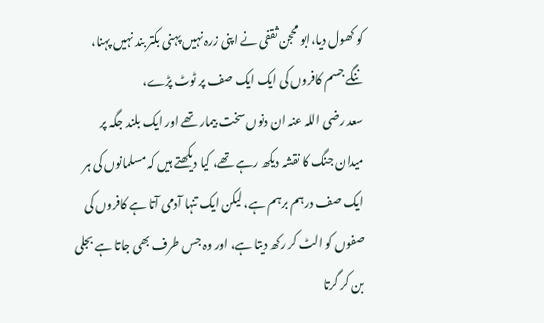کو کھول دیا،ابو محجن ثقفی نے اپنی زرہ نہیں پہنی بکتر بند نہیں پہنا، ننگے جسم کافروں کی ایک ایک صف پر ٹوٹ پڑے،
سعد رضی اللہ عنہ ان دنوں سخت بیمار تھے اور ایک بلند جگہ پر میدان جنگ کا نقشہ دیکھ رہے تھے، کیا دیکھتے ہیں کہ مسلمانوں کی ہر ایک صف درہم برہم ہے، لیکن ایک تنہا آدمی آتا ہے کافروں کی صفوں کو الٹ کر رکھ دیتا ہے، اور وہ جس طرف بھی جاتا ہے بجلی بن کر گرتا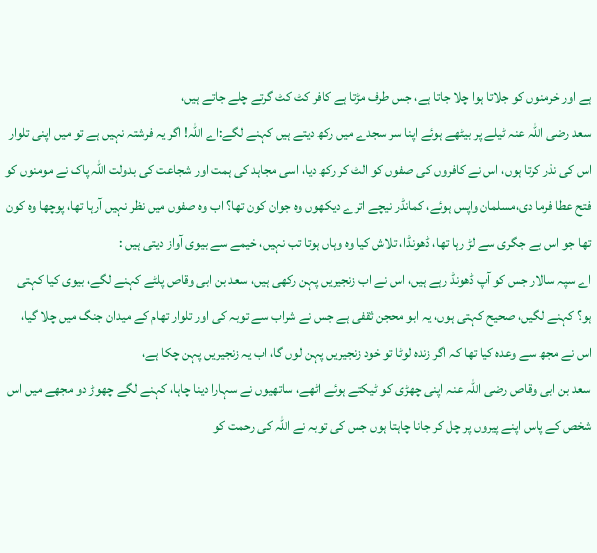ہے اور خرمنوں کو جلاتا ہوا چلا جاتا ہے، جس طرف مڑتا ہے کافر کٹ کٹ گرتے چلے جاتے ہیں،
سعد رضی اللہ عنہ ٹیلے پر بیٹھے ہوئے اپنا سر سجدے میں رکھ دیتے ہیں کہنے لگے:اے اللہ! اگر یہ فرشتہ نہیں ہے تو میں اپنی تلوار اس کی نذر کرتا ہوں، اس نے کافروں کی صفوں کو الٹ کر رکھ دیا، اسی مجاہد کی ہمت اور شجاعت کی بدولت اللہ پاک نے مومنوں کو فتح عطا فرما دی،مسلمان واپس ہوئے، کمانڈر نیچے اترے دیکھوں وہ جوان کون تھا؟ اب وہ صفوں میں نظر نہیں آرہا تھا، پوچھا وہ کون تھا جو اس بے جگری سے لڑ رہا تھا، ڈھونڈا، تلاش کیا وہ وہاں ہوتا تب نہیں، خیمے سے بیوی آواز دیتی ہیں :
اے سپہ سالار جس کو آپ ڈھونڈ رہے ہیں، اس نے اب زنجیریں پہن رکھی ہیں، سعد بن ابی وقاص پلٹے کہنے لگے، بیوی کیا کہتی ہو؟ کہنے لگیں، صحیح کہتی ہوں، یہ ابو محجن ثقفی ہے جس نے شراب سے توبہ کی اور تلوار تھام کے میدان جنگ میں چلا گیا، اس نے مجھ سے وعدہ کیا تھا کہ اگر زندہ لوٹا تو خود زنجیریں پہن لوں گا، اب یہ زنجیریں پہن چکا ہے،
سعد بن ابی وقاص رضی اللہ عنہ اپنی چھڑی کو ٹیکتے ہوئے اٹھے، ساتھیوں نے سہارا دینا چاہا، کہنے لگے چھوڑ دو مجھے میں اس شخص کے پاس اپنے پیروں پر چل کر جانا چاہتا ہوں جس کی توبہ نے اللہ کی رحمت کو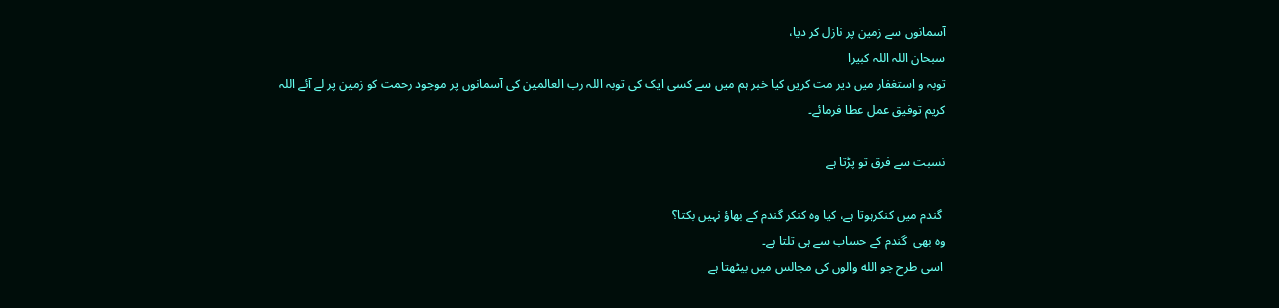آسمانوں سے زمین پر نازل کر دیا،
سبحان اللہ اللہ کبیرا
توبہ و استغفار میں دیر مت کریں کیا خبر ہم میں سے کسی ایک کی توبہ اللہ رب العالمین کی آسمانوں پر موجود رحمت کو زمین پر لے آئے اللہ کریم توفیق عمل عطا فرمائے۔

نسبت سے فرق تو پڑتا ہے

 گندم میں کنکرہوتا ہے، کیا وہ کنکر گندم کے بھاؤ نہیں بکتا؟
وہ بھی  گندم کے حساب سے ہی تلتا ہے۔
 اسی طرح جو الله والوں کی مجالس میں بیٹھتا ہے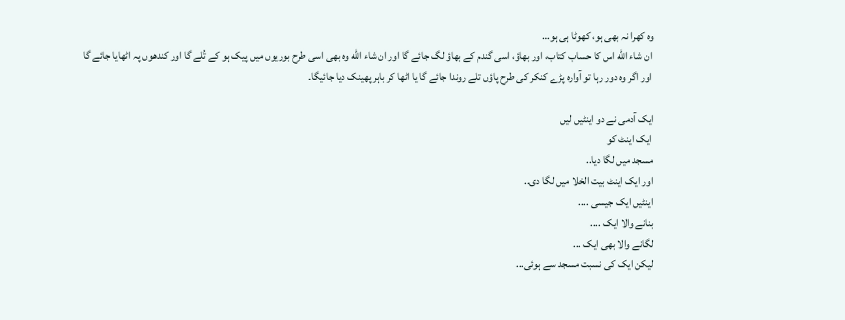وہ کھرا نہ بھی ہو، کھوٹا ہی ہو…
 ان شاء الله اس کا حساب کتاب، اور بھاؤ، اسی گندم کے بھاؤ لگ جائے گا اور ان شاء الله وہ بھی اسی طرح بوریوں میں پیک ہو کے تُلے گا اور کندھوں پہ اٹھایا جائے گا
 اور اگر وہ دور رہا تو آوارہ پڑے کنکر کی طرح پاؤں تلے روندا جائے گا یا اٹھا کر باہر پھینک دیا جائیگا۔

ایک آدمی نے دو اینٹیں لیں
 ایک اینٹ کو
مسجد میں لگا دیا..
اور ایک اینٹ بیت الخلا میں لگا دی..
اینٹیں ایک جیسی ....
بنانے والا ایک ....
لگانے والا بھی ایک ...
لیکن ایک کی نسبت مسجد سے ہوئی...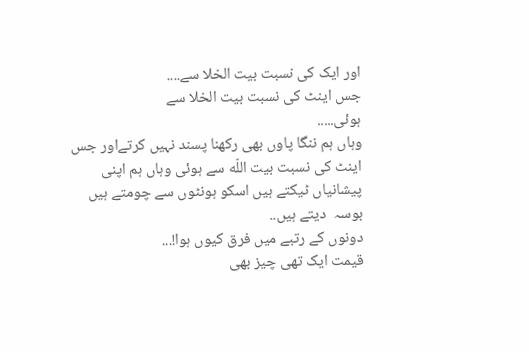اور ایک کی نسبت بیت الخلا سے....
جس اینٹ کی نسبت بیت الخلا سے
ہوئی.....
وہاں ہم ننگا پاوں بھی رکھنا پسند نہیں کرتےاور جس اینٹ کی نسبت بیت اللّه سے ہوئی وہاں ہم اپنی پیشانیاں ٹیکتے ہیں اسکو ہونٹوں سے چومتے ہیں بوسہ  دیتے ہیں..
دونوں کے رتبے میں فرق کیوں ہوا!...
قیمت ایک تھی چیز بھی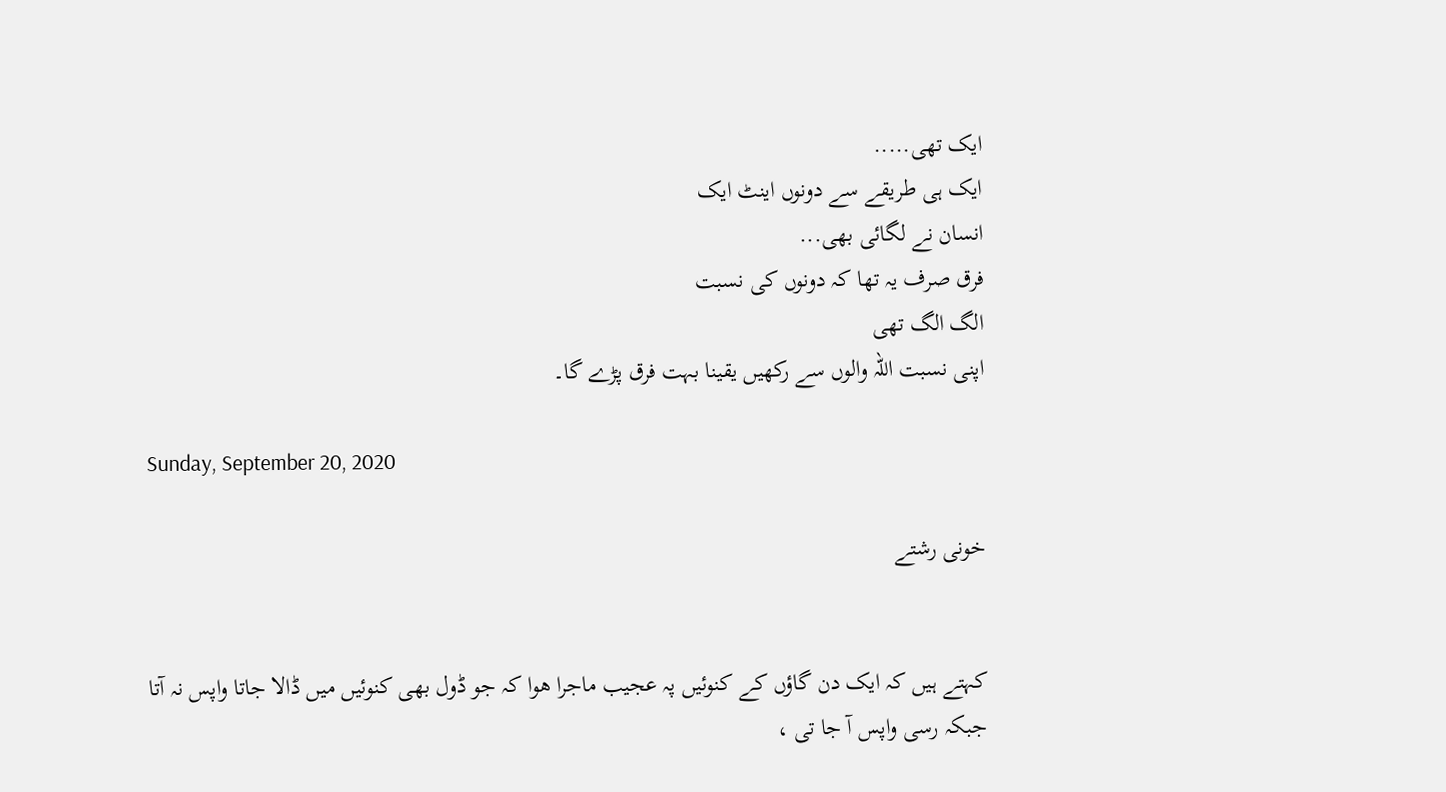ایک تھی.....
ایک ہی طریقے سے دونوں اینٹ ایک
انسان نے لگائی بھی...
فرق صرف یہ تھا کہ دونوں کی نسبت
الگ الگ تھی
اپنی نسبت اللہ والوں سے رکھیں یقینا بہت فرق پڑے گا۔

Sunday, September 20, 2020

خونی رشتے


کہتے ہیں کہ ایک دن گاؤں کے کنوئیں پہ عجیب ماجرا ھوا کہ جو ڈول بھی کنوئیں میں ڈالا جاتا واپس نہ آتا جبکہ رسی واپس آ جا تی ،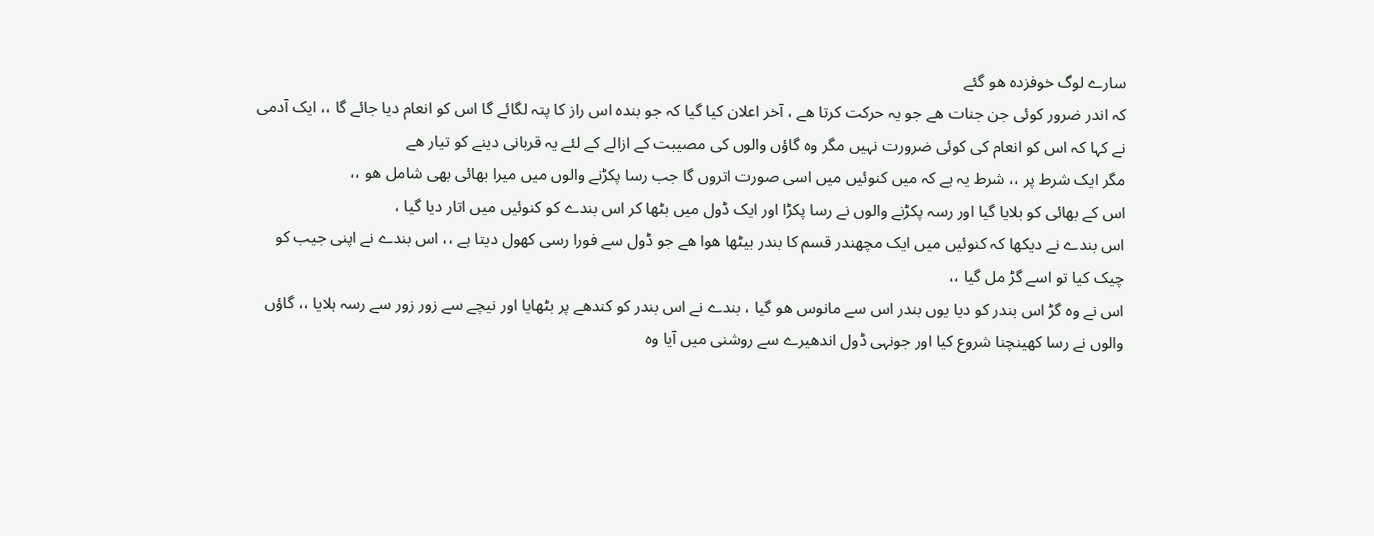سارے لوگ خوفزدہ ھو گئے
کہ اندر ضرور کوئی جن جنات ھے جو یہ حرکت کرتا ھے ، آخر اعلان کیا گیا کہ جو بندہ اس راز کا پتہ لگائے گا اس کو انعام دیا جائے گا ،، ایک آدمی نے کہا کہ اس کو انعام کی کوئی ضرورت نہیں مگر وہ گاؤں والوں کی مصیبت کے ازالے کے لئے یہ قربانی دینے کو تیار ھے
مگر ایک شرط پر ،، شرط یہ ہے کہ میں کنوئیں میں اسی صورت اتروں گا جب رسا پکڑنے والوں میں میرا بھائی بھی شامل ھو ،،
اس کے بھائی کو بلایا گیا اور رسہ پکڑنے والوں نے رسا پکڑا اور ایک ڈول میں بٹھا کر اس بندے کو کنوئیں میں اتار دیا گیا ،
اس بندے نے دیکھا کہ کنوئیں میں ایک مچھندر قسم کا بندر بیٹھا ھوا ھے جو ڈول سے فورا رسی کھول دیتا ہے ،، اس بندے نے اپنی جیب کو چیک کیا تو اسے گڑ مل گیا ،،
اس نے وہ گڑ اس بندر کو دیا یوں بندر اس سے مانوس ھو گیا ، بندے نے اس بندر کو کندھے پر بٹھایا اور نیچے سے زور زور سے رسہ ہلایا ،، گاؤں والوں نے رسا کھینچنا شروع کیا اور جونہی ڈول اندھیرے سے روشنی میں آیا وہ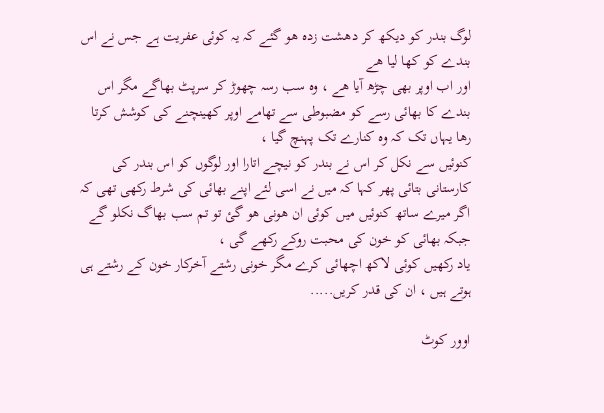لوگ بندر کو دیکھ کر دھشت زدہ ھو گئے کہ یہ کوئی عفریت ہے جس نے اس بندے کو کھا لیا ھے
اور اب اوپر بھی چڑھ آیا ھے ، وہ سب رسہ چھوڑ کر سرپٹ بھاگے مگر اس بندے کا بھائی رسے کو مضبوطی سے تھامے اوپر کھینچنے کی کوشش کرتا رھا یہاں تک کہ وہ کنارے تک پہنچ گیا ،
کنوئیں سے نکل کر اس نے بندر کو نیچے اتارا اور لوگوں کو اس بندر کی کارستانی بتائی پھر کہا کہ میں نے اسی لئے اپنے بھائی کی شرط رکھی تھی کہ اگر میرے ساتھ کنوئیں میں کوئی ان ھونی ھو گئ تو تم سب بھاگ نکلو گے جبکہ بھائی کو خون کی محبت روکے رکھے گی ،
یاد رکھیں کوئی لاکھ اچھائی کرے مگر خونی رشتے آخرکار خون کے رشتے ہی ہوتے ہیں ، ان کی قدر کریں.....

اوور کوٹ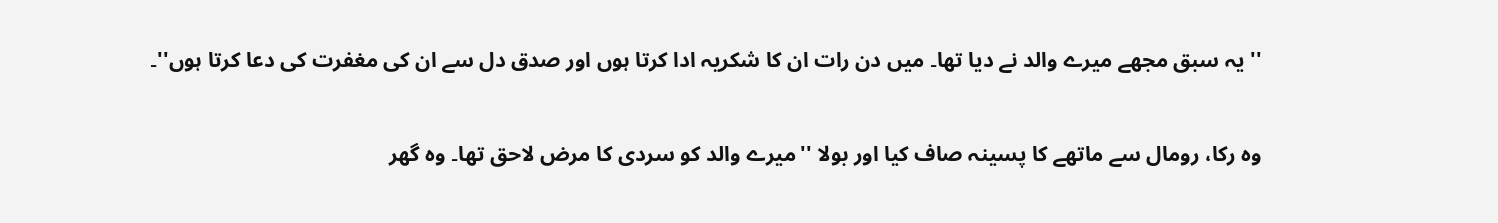''یہ سبق مجھے میرے والد نے دیا تھا۔ میں دن رات ان کا شکریہ ادا کرتا ہوں اور صدق دل سے ان کی مغفرت کی دعا کرتا ہوں''۔

وہ رکا، رومال سے ماتھے کا پسینہ صاف کیا اور بولا ''میرے والد کو سردی کا مرض لاحق تھا۔ وہ گھر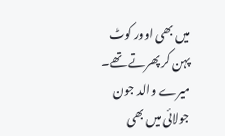میں بھی اوور کوٹ پہن کر پھرتے تھے۔ میرے والد جون جولائی میں بھی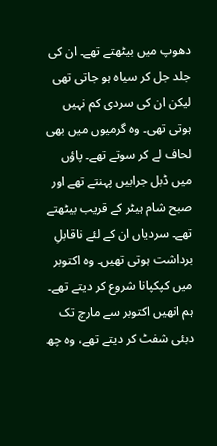دھوپ میں بیٹھتے تھے۔ ان کی جلد جل کر سیاہ ہو جاتی تھی لیکن ان کی سردی کم نہیں ہوتی تھی۔ وہ گرمیوں میں بھی لحاف لے کر سوتے تھے۔ پاؤں میں ڈبل جرابیں پہنتے تھے اور صبح شام ہیٹر کے قریب بیٹھتے تھے۔ سردیاں ان کے لئے ناقابلِ برداشت ہوتی تھیں۔ وہ اکتوبر میں کپکپانا شروع کر دیتے تھے۔
ہم انھیں اکتوبر سے مارچ تک دبئی شفٹ کر دیتے تھے، وہ چھ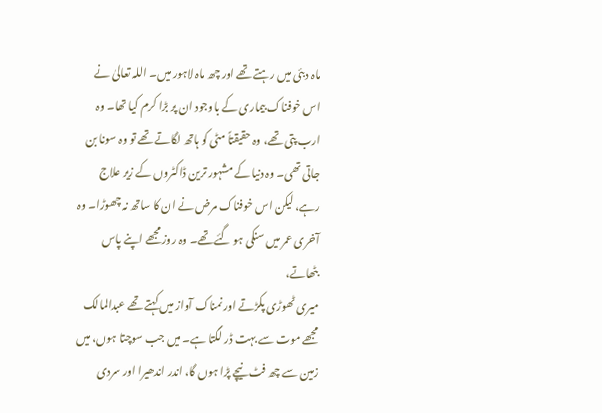ماہ دبئی میں رہتے تھے اور چھ ماہ لاہور میں۔ اللہ تعالیٰ نے اس خوفناک بیماری کے باوجود ان پر بڑا کرم کیا تھا۔ وہ ارب پتی تھے، وہ حقیقتاً مٹی کو ہاتھ لگاتے تھے تو وہ سونا بن جاتی تھی۔ وہ دنیا کے مشہور ترین ڈاکٹروں کے زیر علاج رہے، لیکن اس خوفناک مرض نے ان کا ساتھ نہ چھوڑا۔ وہ آخری عمر میں سنکی ہو گئے تھے۔ وہ روز مجھے اپنے پاس بٹھاتے،
میری ٹھوڑی پکڑتے اور نمناک آواز میں کہتے تھے عبدالمالک مجھے موت سے بہت ڈر لگتا ہے۔ میں جب سوچتا ہوں، میں زمین سے چھ فٹ نیچے پڑا ہوں گا، اندر اندھیرا اور سردی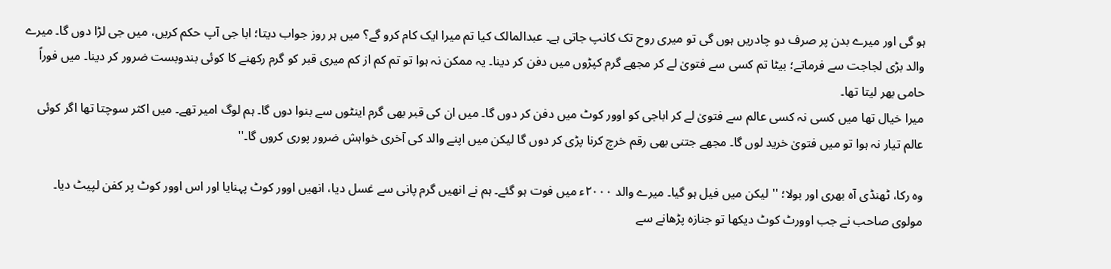ہو گی اور میرے بدن پر صرف دو چادریں ہوں گی تو میری روح تک کانپ جاتی ہے۔ عبدالمالک کیا تم میرا ایک کام کرو گے؟ میں ہر روز جواب دیتا؛ ابا جی آپ حکم کریں، میں جی لڑا دوں گا۔ میرے والد بڑی لجاجت سے فرماتے؛ بیٹا تم کسی سے فتویٰ لے کر مجھے گرم کپڑوں میں دفن کر دینا۔ یہ ممکن نہ ہوا تو تم کم از کم میری قبر کو گرم رکھنے کا کوئی بندوبست ضرور کر دینا۔ میں فوراً حامی بھر لیتا تھا۔
میرا خیال تھا میں کسی نہ کسی عالم سے فتویٰ لے کر اباجی کو اوور کوٹ میں دفن کر دوں گا۔ میں ان کی قبر بھی گرم اینٹوں سے بنوا دوں گا۔ ہم لوگ امیر تھے۔ میں اکثر سوچتا تھا اگر کوئی عالم تیار نہ ہوا تو میں فتویٰ خرید لوں گا۔ مجھے جتنی بھی رقم خرچ کرنا پڑی کر دوں گا لیکن میں اپنے والد کی آخری خواہش ضرور پوری کروں گا۔''

وہ رکا، ٹھنڈی آہ بھری اور بولا؛ ''لیکن میں فیل ہو گیا۔ میرے والد ٢٠٠٠ء میں فوت ہو گئے۔ ہم نے انھیں گرم پانی سے غسل دیا، انھیں اوور کوٹ پہنایا اور اس اوور کوٹ پر کفن لپیٹ دیا۔
مولوی صاحب نے جب اوورٹ کوٹ دیکھا تو جنازہ پڑھانے سے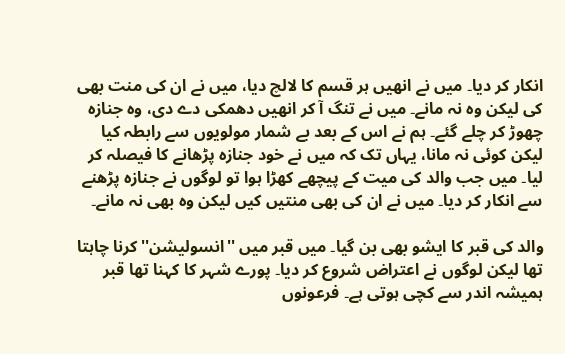انکار کر دیا۔ میں نے انھیں ہر قسم کا لالچ دیا، میں نے ان کی منت بھی کی لیکن وہ نہ مانے۔ میں نے تنگ آ کر انھیں دھمکی دے دی، وہ جنازہ چھوڑ کر چلے گئے۔ ہم نے اس کے بعد بے شمار مولویوں سے رابطہ کیا لیکن کوئی نہ مانا، یہاں تک کہ میں نے خود جنازہ پڑھانے کا فیصلہ کر لیا۔ میں جب والد کی میت کے پیچھے کھڑا ہوا تو لوگوں نے جنازہ پڑھنے سے انکار کر دیا۔ میں نے ان کی بھی منتیں کیں لیکن وہ بھی نہ مانے۔

والد کی قبر کا ایشو بھی بن گیا۔ میں قبر میں ''انسولیشن'' کرنا چاہتا تھا لیکن لوگوں نے اعتراض شروع کر دیا۔ پورے شہر کا کہنا تھا قبر ہمیشہ اندر سے کچی ہوتی ہے۔ فرعونوں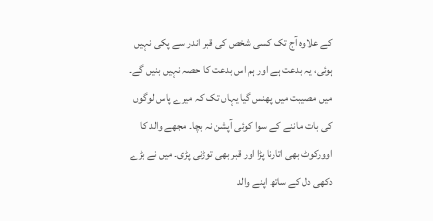کے علاوہ آج تک کسی شخص کی قبر اندر سے پکی نہیں ہوئی، یہ بدعت ہے اور ہم اس بدعت کا حصہ نہیں بنیں گے۔ میں مصیبت میں پھنس گیا یہاں تک کہ میرے پاس لوگوں کی بات ماننے کے سوا کوئی آپشن نہ بچا۔ مجھے والد کا اوورکوٹ بھی اتارنا پڑا اور قبر بھی توڑنی پڑی۔ میں نے بڑے دکھی دل کے ساتھ اپنے والد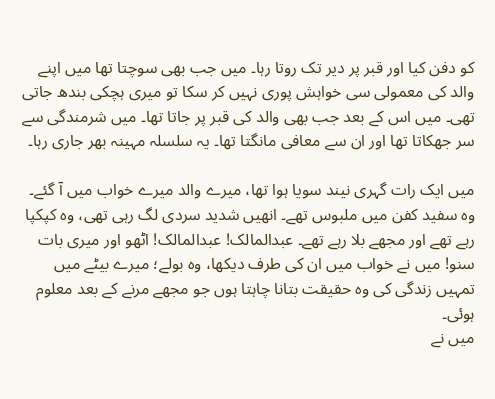کو دفن کیا اور قبر پر دیر تک روتا رہا۔ میں جب بھی سوچتا تھا میں اپنے والد کی معمولی سی خواہش پوری نہیں کر سکا تو میری ہچکی بندھ جاتی تھی۔ میں اس کے بعد جب بھی والد کی قبر پر جاتا تھا۔ میں شرمندگی سے سر جھکاتا تھا اور ان سے معافی مانگتا تھا۔ یہ سلسلہ مہینہ بھر جاری رہا۔

میں ایک رات گہری نیند سویا ہوا تھا، میرے والد میرے خواب میں آ گئے۔ وہ سفید کفن میں ملبوس تھے۔ انھیں شدید سردی لگ رہی تھی، وہ کپکپا رہے تھے اور مجھے بلا رہے تھے۔ عبدالمالک! عبدالمالک! اٹھو اور میری بات سنو! میں نے خواب میں ان کی طرف دیکھا، وہ بولے؛ میرے بیٹے میں تمہیں زندگی کی وہ حقیقت بتانا چاہتا ہوں جو مجھے مرنے کے بعد معلوم ہوئی۔
میں نے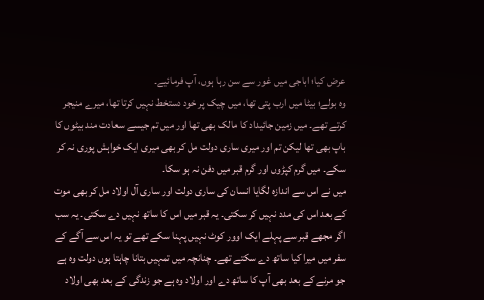عرض کیا؛ اباجی میں غور سے سن رہا ہوں، آپ فرمائیے۔
وہ بولے؛ بیٹا میں ارب پتی تھا، میں چیک پر خود دستخط نہیں کرتا تھا، میرے منیجر کرتے تھے۔ میں زمین جائیداد کا مالک بھی تھا اور میں تم جیسے سعادت مند بیٹوں کا باپ بھی تھا لیکن تم اور میری ساری دولت مل کر بھی میری ایک خواہش پوری نہ کر سکے۔ میں گرم کپڑوں اور گرم قبر میں دفن نہ ہو سکا۔
میں نے اس سے اندازہ لگایا انسان کی ساری دولت اور ساری آل اولاد مل کر بھی موت کے بعد اس کی مدد نہیں کر سکتی۔ یہ قبر میں اس کا ساتھ نہیں دے سکتی۔ یہ سب اگر مجھے قبر سے پہلے ایک اوور کوٹ نہیں پہنا سکے تھے تو یہ اس سے آگے کے سفر میں میرا کیا ساتھ دے سکتے تھے۔ چنانچہ میں تمہیں بتانا چاہتا ہوں دولت وہ ہے جو مرنے کے بعد بھی آپ کا ساتھ دے اور اولاد وہ ہے جو زندگی کے بعد بھی اولاد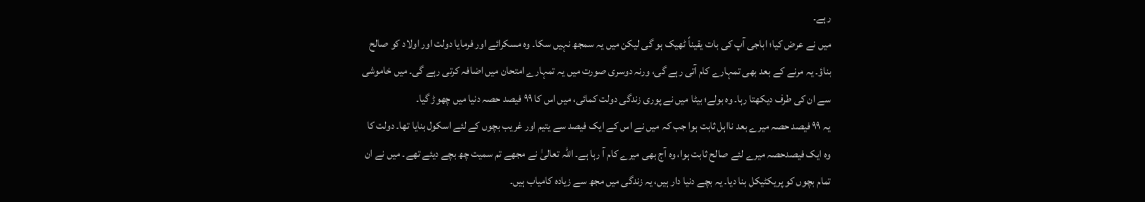رہے۔
میں نے عرض کیا؛ اباجی آپ کی بات یقیناً ٹھیک ہو گی لیکن میں یہ سمجھ نہیں سکا۔ وہ مسکرائے اور فرمایا دولت اور اولاد کو صالح بناؤ۔ یہ مرنے کے بعد بھی تمہارے کام آتی رہے گی، ورنہ دوسری صورت میں یہ تمہارے امتحان میں اضافہ کرتی رہے گی۔ میں خاموشی سے ان کی طرف دیکھتا رہا۔ وہ بولے؛ بیٹا میں نے پوری زندگی دولت کمائی، میں اس کا ٩٩ فیصد حصہ دنیا میں چھوڑ گیا۔
یہ ٩٩ فیصد حصہ میرے بعد نااہل ثابت ہوا جب کہ میں نے اس کے ایک فیصد سے یتیم اور غریب بچوں کے لئے اسکول بنایا تھا۔ دولت کا وہ ایک فیصدحصہ میرے لئے صالح ثابت ہوا، وہ آج بھی میرے کام آ رہا ہے۔ اللہ تعالیٰ نے مجھے تم سمیت چھ بچے دیئے تھے۔ میں نے ان تمام بچوں کو پریکٹیکل بنا دیا۔ یہ بچے دنیا دار ہیں، یہ زندگی میں مجھ سے زیادہ کامیاب ہیں۔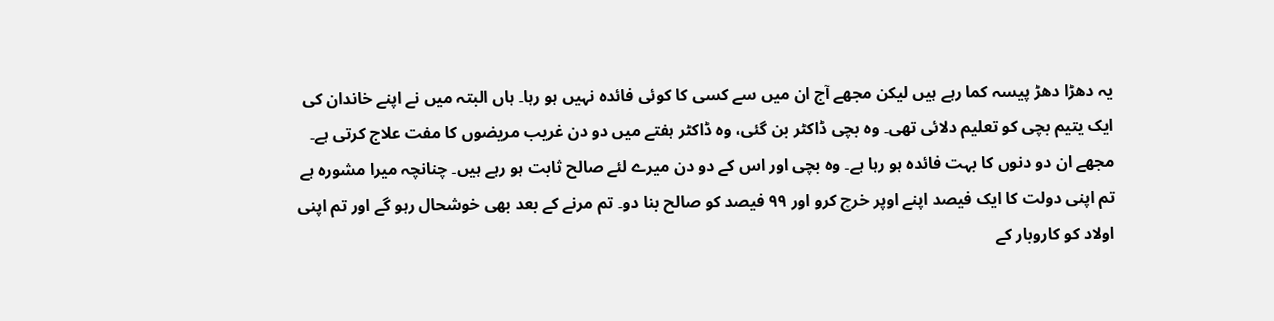یہ دھڑا دھڑ پیسہ کما رہے ہیں لیکن مجھے آج ان میں سے کسی کا کوئی فائدہ نہیں ہو رہا۔ ہاں البتہ میں نے اپنے خاندان کی ایک یتیم بچی کو تعلیم دلائی تھی۔ وہ بچی ڈاکٹر بن گئی، وہ ڈاکٹر ہفتے میں دو دن غریب مریضوں کا مفت علاج کرتی ہے۔ مجھے ان دو دنوں کا بہت فائدہ ہو رہا ہے۔ وہ بچی اور اس کے دو دن میرے لئے صالح ثابت ہو رہے ہیں۔ چنانچہ میرا مشورہ ہے تم اپنی دولت کا ایک فیصد اپنے اوپر خرچ کرو اور ٩٩ فیصد کو صالح بنا دو۔ تم مرنے کے بعد بھی خوشحال رہو گے اور تم اپنی اولاد کو کاروبار کے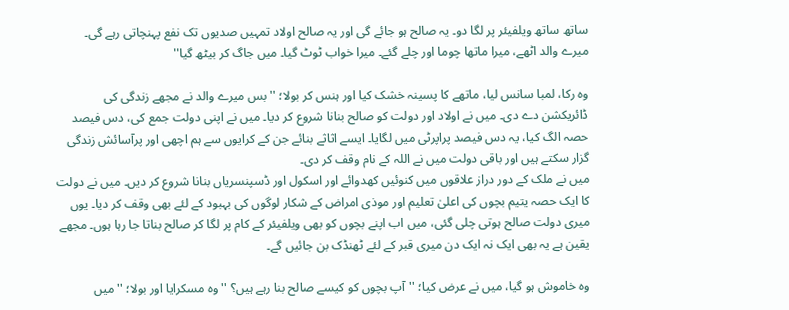ساتھ ساتھ ویلفیئر پر لگا دو۔ یہ صالح ہو جائے گی اور یہ صالح اولاد تمہیں صدیوں تک نفع پہنچاتی رہے گی۔
میرے والد اٹھے، میرا ماتھا چوما اور چلے گئے۔ میرا خواب ٹوٹ گیا۔ میں جاگ کر بیٹھ گیا''

وہ رکا، لمبا سانس لیا، ماتھے کا پسینہ خشک کیا اور ہنس کر بولا؛ ''بس میرے والد نے مجھے زندگی کی ڈائریکشن دے دی۔ میں نے اولاد اور دولت کو صالح بنانا شروع کر دیا۔ میں نے اپنی دولت جمع کی، دس فیصد حصہ الگ کیا، یہ دس فیصد پراپرٹی میں لگایا۔ ایسے اثاثے بنائے جن کے کرایوں سے ہم اچھی اور پرآسائش زندگی گزار سکتے ہیں اور باقی دولت میں نے اللہ کے نام وقف کر دی۔
میں نے ملک کے دور دراز علاقوں میں کنوئیں کھدوائے اور اسکول اور ڈسپنسریاں بنانا شروع کر دیں۔ میں نے دولت کا ایک حصہ یتیم بچوں کی اعلیٰ تعلیم اور موذی امراض کے شکار لوگوں کی بہبود کے لئے بھی وقف کر دیا۔ یوں میری دولت صالح ہوتی چلی گئی، میں اب اپنے بچوں کو بھی ویلفیئر کے کام پر لگا کر صالح بناتا جا رہا ہوں۔ مجھے یقین ہے یہ بھی ایک نہ ایک دن میری قبر کے لئے ٹھنڈک بن جائیں گے۔

وہ خاموش ہو گیا، میں نے عرض کیا؛ ''آپ بچوں کو کیسے صالح بنا رہے ہیں؟ '' وہ مسکرایا اور بولا؛ ''میں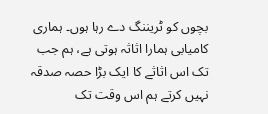بچوں کو ٹریننگ دے رہا ہوں۔ ہماری کامیابی ہمارا اثاثہ ہوتی ہے، ہم جب تک اس اثاثے کا ایک بڑا حصہ صدقہ نہیں کرتے ہم اس وقت تک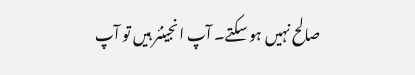صالح نہیں ہو سکتے۔ آپ انجینئر ہیں تو آپ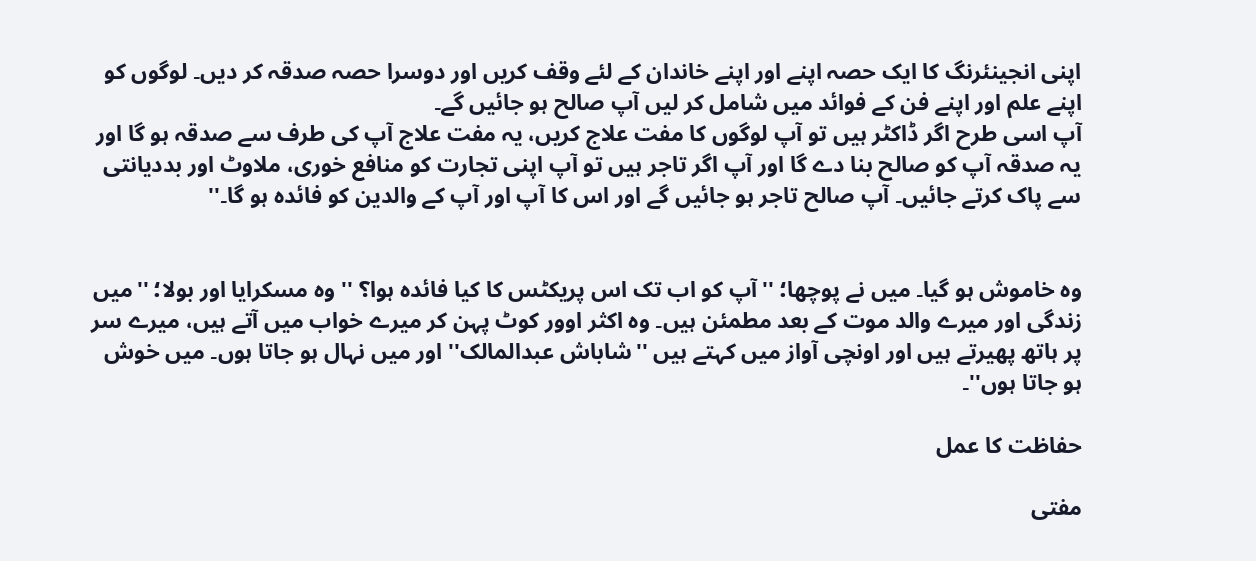اپنی انجینئرنگ کا ایک حصہ اپنے اور اپنے خاندان کے لئے وقف کریں اور دوسرا حصہ صدقہ کر دیں۔ لوگوں کو اپنے علم اور اپنے فن کے فوائد میں شامل کر لیں آپ صالح ہو جائیں گے۔
آپ اسی طرح اگر ڈاکٹر ہیں تو آپ لوگوں کا مفت علاج کریں، یہ مفت علاج آپ کی طرف سے صدقہ ہو گا اور یہ صدقہ آپ کو صالح بنا دے گا اور آپ اگر تاجر ہیں تو آپ اپنی تجارت کو منافع خوری، ملاوٹ اور بددیانتی سے پاک کرتے جائیں۔ آپ صالح تاجر ہو جائیں گے اور اس کا آپ اور آپ کے والدین کو فائدہ ہو گا۔''


وہ خاموش ہو گیا۔ میں نے پوچھا؛ ''آپ کو اب تک اس پریکٹس کا کیا فائدہ ہوا؟ '' وہ مسکرایا اور بولا؛ ''میں زندگی اور میرے والد موت کے بعد مطمئن ہیں۔ وہ اکثر اوور کوٹ پہن کر میرے خواب میں آتے ہیں، میرے سر پر ہاتھ پھیرتے ہیں اور اونچی آواز میں کہتے ہیں ''شاباش عبدالمالک'' اور میں نہال ہو جاتا ہوں۔ میں خوش ہو جاتا ہوں''۔

حفاظت کا عمل

مفتی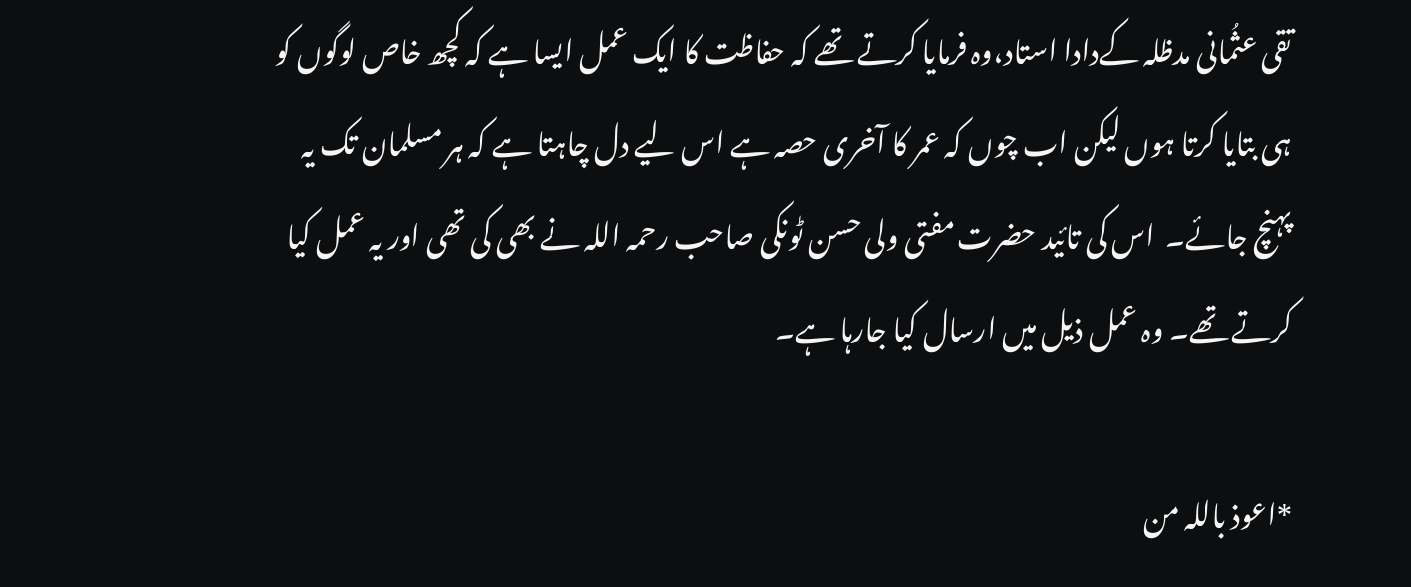تقی عثُمانی مدظلہ کےدادا استاد،وہ فرمایا کرتے تھے کہ حفاظت کا ایک عمل ایسا ہے کہ کچھ خاص لوگوں کو ہی بتایا کرتا ہوں لیکن اب چوں کہ عمر کا آخری حصہ ہے اس لیے دل چاہتا ہے کہ ہر مسلمان تک یہ پہنچ جائے۔  اس کی تائید حضرت مفتی ولی حسن ٹونکی صاحب رحمہ اللہ نے بھی کی تھی اور یہ عمل کیا کرتے تھے۔ وہ عمل ذیل میں ارسال کیا جارہا ہے۔

*اعوذ باللہ من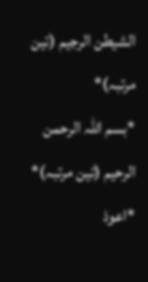الشیطن الرجیم (تین مرتبہ)*
*بسم اللہ الرحمن الرحیم (تین مرتبہ)*
*اعوذ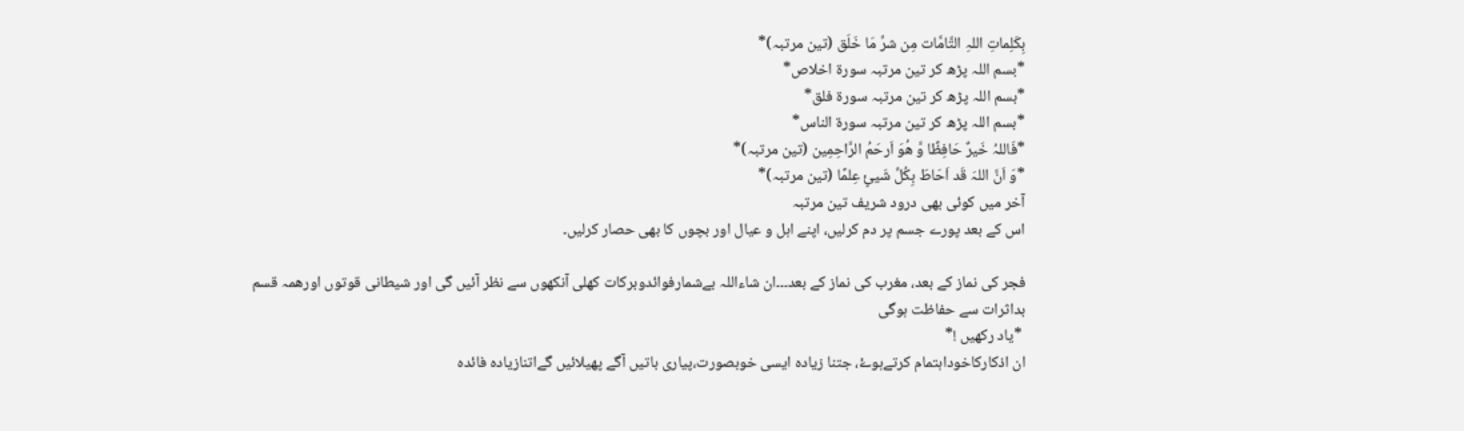بِکَلِماتِ اللہِ التَّامَّات مِن شرِّ مَا خَلَق (تین مرتبہ)*
*بسم اللہ پڑھ کر تین مرتبہ سورۃ اخلاص*
*بسم اللہ پڑھ کر تین مرتبہ سورۃ فلق*
*بسم اللہ پڑھ کر تین مرتبہ سورۃ الناس*
*فَاللہُ خَیرٌ حَافِظًا وَّ ھُوَ اَرحَمُ الرَّاحِمِین (تین مرتبہ)*
*وَ اَنَّ اللہَ قَد اَحَاطَ بِکُلِّ شَیئٍ عِلمًا (تین مرتبہ)*
آخر میں کوئی بھی درود شریف تین مرتبہ
اس کے بعد پورے جسم پر دم کرلیں، اپنے اہل و عیال اور بچوں کا بھی حصار کرلیں۔

فجر کی نماز کے بعد، مغرب کی نماز کے بعد۔۔۔ان شاءاللہ بےشمارفوائدوبرکات کھلی آنکھوں سے نظر آئیں گی اور شیطانی قوتوں اورھمہ قسم بداثرات سے حفاظت ہوگی
 *یاد رکھیں !*
ان اذکارکاخوداہتمام کرتےہوۓ، جتنا زیادہ ایسی خوبصورت،پیاری باتیں آگے پھیلائیں گےاتنازیادہ فائدہ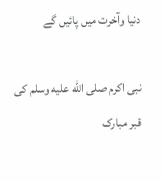دنیا وآخرت میں پائیں گے

نبی اکرم صلى الله عليه وسلم کی قبر مبارک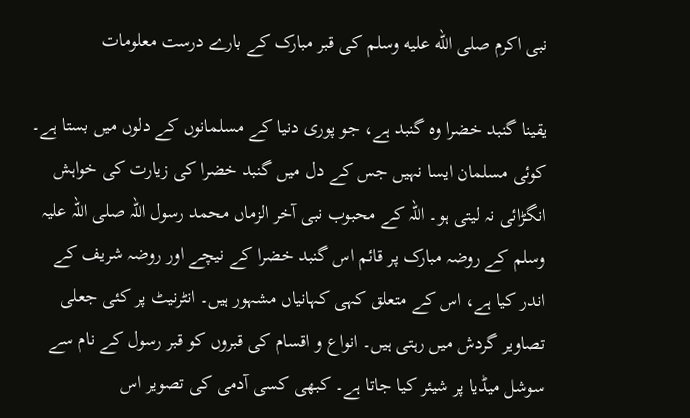نبی اکرم صلى الله عليه وسلم کی قبر مبارک کے بارے درست معلومات

یقینا گنبد خضرا وہ گنبد ہے، جو پوری دنیا کے مسلمانوں کے دلوں میں بستا ہے۔ کوئی مسلمان ایسا نہیں جس کے دل میں گنبد خضرا کی زیارت کی خواہش انگڑائی نہ لیتی ہو۔ اللہ کے محبوب نبی آخر الزماں محمد رسول اللہ صلی اللہ علیہ وسلم کے روضہ مبارک پر قائم اس گنبد خضرا کے نیچے اور روضہ شریف کے اندر کیا ہے، اس کے متعلق کہی کہانیاں مشہور ہیں۔ انٹرنیٹ پر کئی جعلی تصاویر گردش میں رہتی ہیں۔ انواع و اقسام کی قبروں کو قبر رسول کے نام سے سوشل میڈیا پر شیئر کیا جاتا ہے۔ کبھی کسی آدمی کی تصویر اس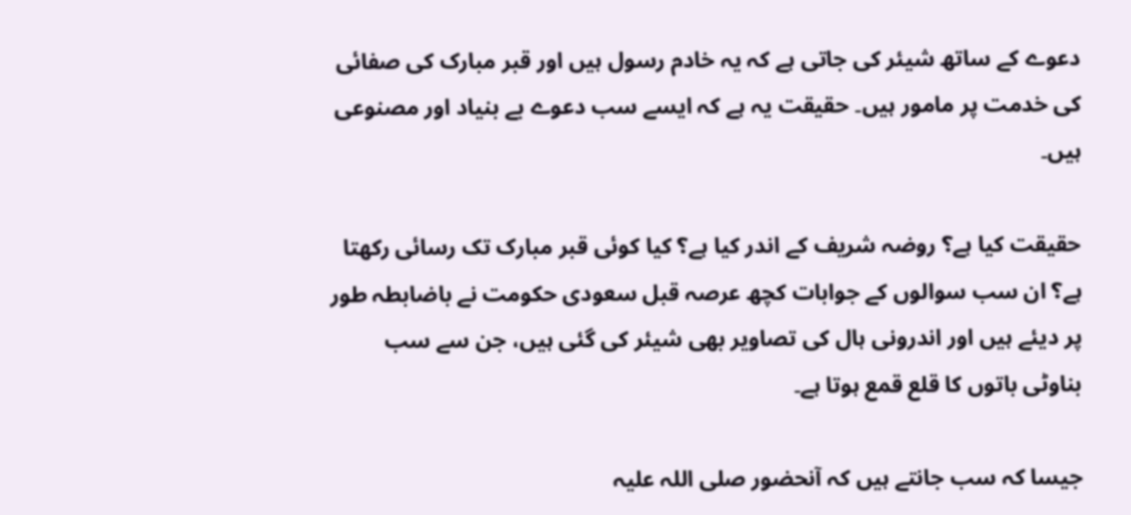دعوے کے ساتھ شیئر کی جاتی ہے کہ یہ خادم رسول ہیں اور قبر مبارک کی صفائی کی خدمت پر مامور ہیں۔ حقیقت یہ ہے کہ ایسے سب دعوے بے بنیاد اور مصنوعی ہیں۔

حقیقت کیا ہے؟ روضہ شریف کے اندر کیا ہے؟ کیا کوئی قبر مبارک تک رسائی رکھتا ہے؟ ان سب سوالوں کے جوابات کچھ عرصہ قبل سعودی حکومت نے باضابطہ طور پر دیئے ہیں اور اندرونی ہال کی تصاویر بھی شیئر کی گئی ہیں، جن سے سب بناوٹی باتوں کا قلع قمع ہوتا ہے۔

جیسا کہ سب جانتے ہیں کہ آنحضور صلی اللہ علیہ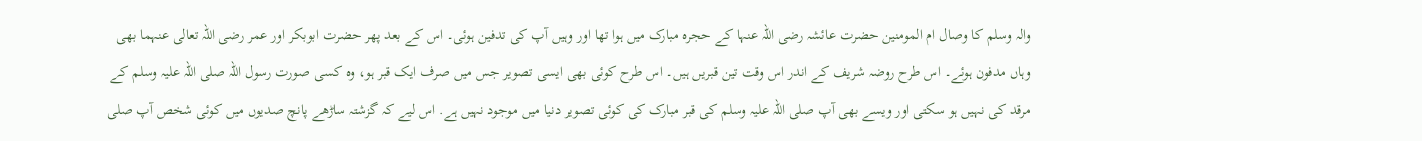والہ وسلم کا وصال ام المومنین حضرت عائشہ رضی اللہ عنہا کے حجرہ مبارک میں ہوا تھا اور وہیں آپ کی تدفین ہوئی۔ اس کے بعد پھر حضرت ابوبکر اور عمر رضی اللہ تعالی عنہما بھی وہاں مدفون ہوئے۔ اس طرح روضہ شریف کے اندر اس وقت تین قبریں ہیں۔ اس طرح کوئی بھی ایسی تصویر جس میں صرف ایک قبر ہو، وہ کسی صورت رسول اللہ صلی اللہ علیہ وسلم کے مرقد کی نہیں ہو سکتی اور ویسے بھی آپ صلی اللہ علیہ وسلم کی قبر مبارک کی کوئی تصویر دنیا میں موجود نہیں ہے. اس لیے کہ گزشتہ ساڑھے پانچ صدیوں میں کوئی شخص آپ صلی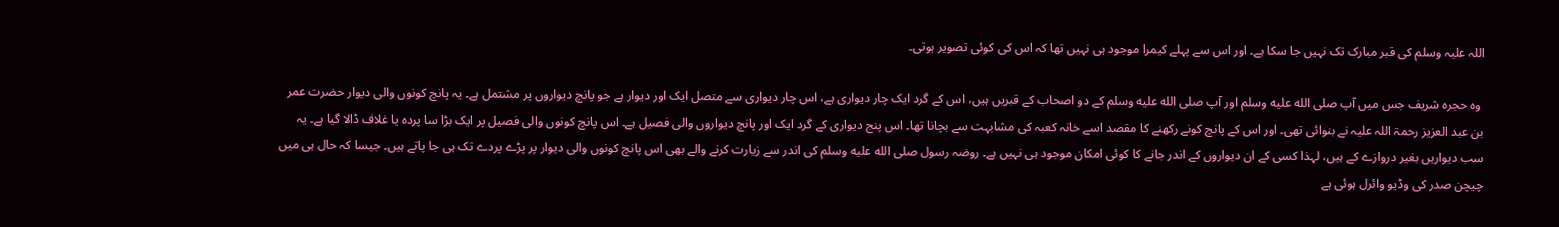اللہ علیہ وسلم کی قبر مبارک تک نہیں جا سکا ہے۔ اور اس سے پہلے کیمرا موجود ہی نہیں تھا کہ اس کی کوئی تصویر ہوتی۔

 وہ حجرہ شریف جس میں آپ صلى الله عليه وسلم اور آپ صلى الله عليه وسلم کے دو اصحاب کے قبریں ہیں، اس کے گرد ایک چار دیواری ہے، اس چار دیواری سے متصل ایک اور دیوار ہے جو پانچ دیواروں پر مشتمل ہے۔ یہ پانچ کونوں والی دیوار حضرت عمر بن عبد العزیز رحمۃ اللہ علیہ نے بنوائی تھی۔ اور اس کے پانچ کونے رکھنے کا مقصد اسے خانہ کعبہ کی مشابہت سے بچانا تھا۔ اس پنج دیواری کے گرد ایک اور پانچ دیواروں والی فصیل ہے۔ اس پانچ کونوں والی فصیل پر ایک بڑا سا پردہ یا غلاف ڈالا گیا ہے۔ یہ سب دیواریں بغیر دروازے کے ہیں، لہذا کسی کے ان دیواروں کے اندر جانے کا کوئی امکان موجود ہی نہیں ہے۔ روضہ رسول صلى الله عليه وسلم کی اندر سے زیارت کرنے والے بھی اس پانچ کونوں والی دیوار پر پڑے پردے تک ہی جا پاتے ہیں۔ جیسا کہ حال ہی میں چیچن صدر کی وڈیو وائرل ہوئی ہے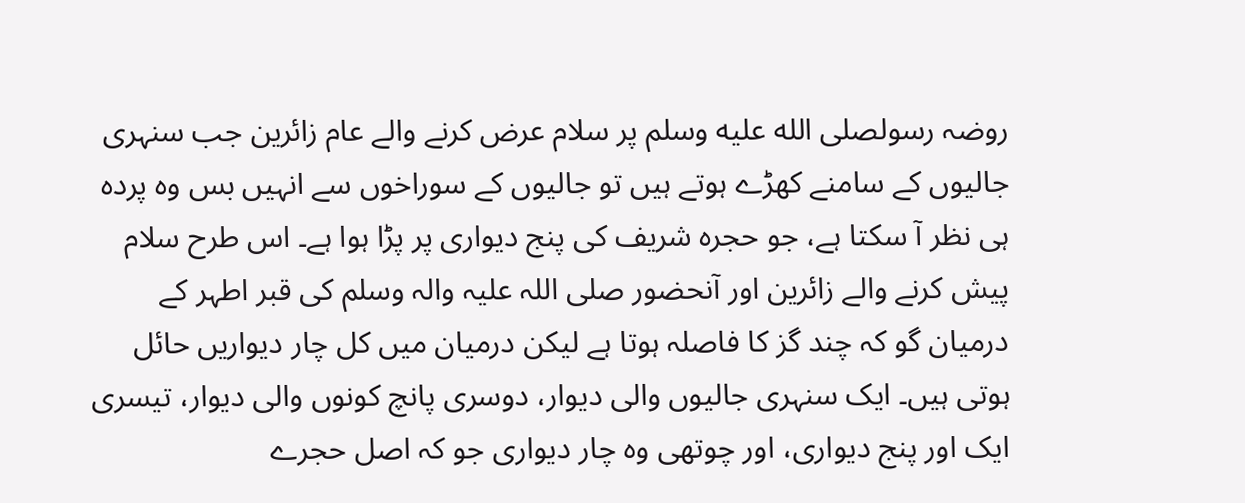روضہ رسولصلى الله عليه وسلم پر سلام عرض کرنے والے عام زائرین جب سنہری جالیوں کے سامنے کھڑے ہوتے ہیں تو جالیوں کے سوراخوں سے انہیں بس وہ پردہ ہی نظر آ سکتا ہے، جو حجرہ شریف کی پنج دیواری پر پڑا ہوا ہے۔ اس طرح سلام پیش کرنے والے زائرین اور آنحضور صلی اللہ علیہ والہ وسلم کی قبر اطہر کے درمیان گو کہ چند گز کا فاصلہ ہوتا ہے لیکن درمیان میں کل چار دیواریں حائل ہوتی ہیں۔ ایک سنہری جالیوں والی دیوار، دوسری پانچ کونوں والی دیوار، تیسری ایک اور پنج دیواری، اور چوتھی وہ چار دیواری جو کہ اصل حجرے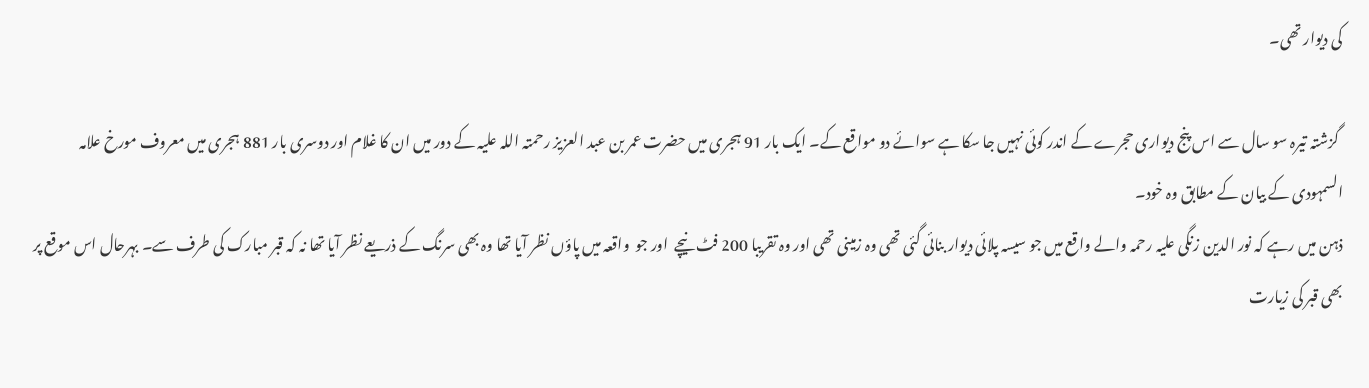کی دیوار تھی۔

 گزشتہ تیرہ سو سال سے اس پنج دیواری حجرے کے اندر کوئی نہیں جا سکا ہے سوائے دو مواقع کے۔ ایک بار 91 ہجری میں حضرت عمر بن عبد العزیز رحمتہ اللہ علیہ کے دور میں ان کا غلام اور دوسری بار 881 ہجری میں معروف مورخ علامہ السمہودی کے بیان کے مطابق وہ خود۔
ذہن میں رہے کہ نور الدین زنگی علیہ رحمہ والے واقع میں جو سیسہ پلائی دیوار بنائی گئی تھی وہ زمینی تھی اور وہ تقریبا 200 فٹ نیچے  اور جو  واقعہ میں پاؤں نظر آیا تھا وہ بھی سرنگ کے ذریعے نظر آیا تھا نہ کہ قبر مبارک کی طرف سے۔ بہرحال اس موقع پر بھی قبر کی زیارت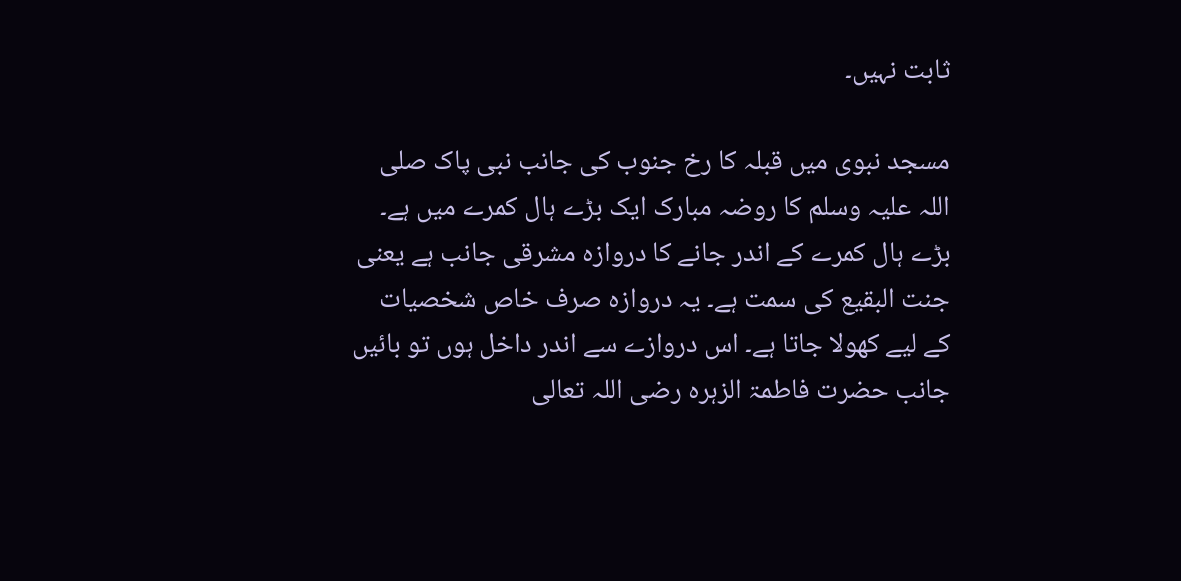ثابت نہیں۔

مسجد نبوی میں قبلہ کا رخ جنوب کی جانب نبی پاک صلی اللہ علیہ وسلم کا روضہ مبارک ایک بڑے ہال کمرے میں ہے۔ بڑے ہال کمرے کے اندر جانے کا دروازہ مشرقی جانب ہے یعنی جنت البقیع کی سمت ہے۔ یہ دروازہ صرف خاص شخصیات کے لیے کھولا جاتا ہے۔ اس دروازے سے اندر داخل ہوں تو بائیں جانب حضرت فاطمۃ الزہرہ رضی اللہ تعالی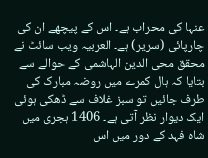عنہا کی محراب ہے۔ اس کے پیچھے ان کی چارپائی (سریر) ہے۔ العربیہ ویب سائٹ نے محقق محی الدین الہاشمی کے حوالے سے بتایا کہ ہال کمرے میں روضہ مبارک کی طرف جائیں تو سبز غلاف سے ڈھکی ہوئی ایک دیوار نظر آتی ہے۔ 1406 ہجری میں شاہ فہد کے دور میں اس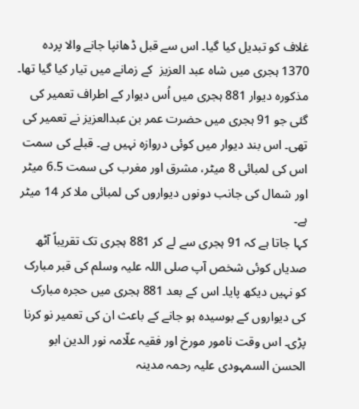غلاف کو تبدیل کیا گیا۔ اس سے قبل ڈھانپا جانے والا پردہ 1370 ہجری میں شاہ عبد العزیز  کے زمانے میں تیار کیا گیا تھا۔ مذکورہ دیوار 881 ہجری میں اُس دیوار کے اطراف تعمیر کی گئی جو 91 ہجری میں حضرت عمر بن عبدالعزیز نے تعمیر کی تھی۔ اس بند دیوار میں کوئی دروازہ نہیں ہے۔ قبلے کی سمت اس کی لمبائی 8 میٹر، مشرق اور مغرب کی سمت 6.5 میٹر اور شمال کی جانب دونوں دیواروں کی لمبائی ملا کر 14 میٹر ہے۔
کہا جاتا ہے کہ 91 ہجری سے لے کر 881 ہجری تک تقریباً آٹھ صدیاں کوئی شخص آپ صلی اللہ علیہ وسلم کی قبر مبارک کو نہیں دیکھ پایا۔ اس کے بعد 881 ہجری میں حجرہ مبارک کی دیواروں کے بوسیدہ ہو جانے کے باعث ان کی تعمیر نو کرنا پڑی۔ اس وقت نامور مورخ اور فقیہ علّامہ نور الدین ابو الحسن السمہودی علیہ رحمہ مدینہ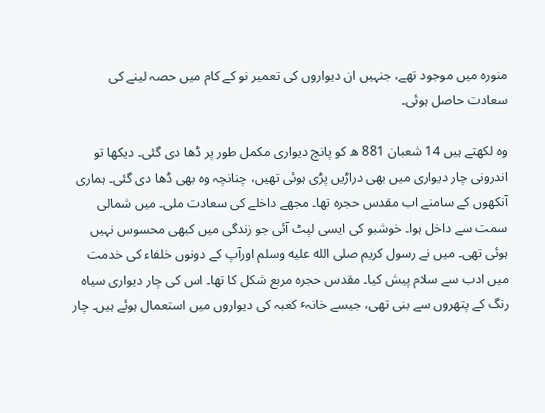منورہ میں موجود تھے، جنہیں ان دیواروں کی تعمیر نو کے کام میں حصہ لینے کی سعادت حاصل ہوئی۔

وہ لکھتے ہیں 14 شعبان 881 ھ کو پانچ دیواری مکمل طور پر ڈھا دی گئی۔ دیکھا تو اندرونی چار دیواری میں بھی دراڑیں پڑی ہوئی تھیں، چنانچہ وہ بھی ڈھا دی گئی۔ ہماری آنکھوں کے سامنے اب مقدس حجرہ تھا۔ مجھے داخلے کی سعادت ملی۔ میں شمالی سمت سے داخل ہوا۔ خوشبو کی ایسی لپٹ آئی جو زندگی میں کبھی محسوس نہیں ہوئی تھی۔ میں نے رسول کریم صلى الله عليه وسلم اورآپ کے دونوں خلفاء کی خدمت میں ادب سے سلام پیش کیا۔ مقدس حجرہ مربع شکل کا تھا۔ اس کی چار دیواری سیاہ رنگ کے پتھروں سے بنی تھی، جیسے خانہٴ کعبہ کی دیواروں میں استعمال ہوئے ہیں۔ چار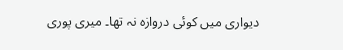دیواری میں کوئی دروازہ نہ تھا۔ میری پوری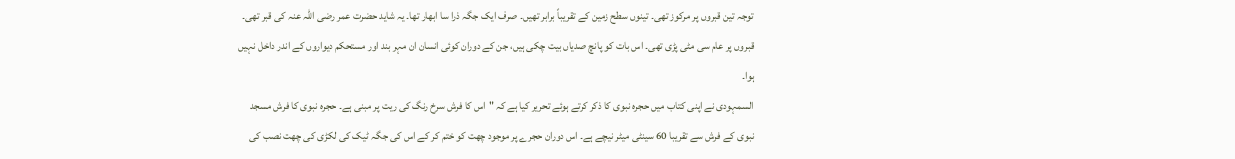توجہ تین قبروں پر مرکوز تھی۔ تینوں سطح زمین کے تقریباً برابر تھیں۔ صرف ایک جگہ ذرا سا ابھار تھا۔ یہ شاید حضرت عمر رضی اللہ عنہ کی قبر تھی۔ قبروں پر عام سی مٹی پڑی تھی۔ اس بات کو پانچ صدیاں بیت چکی ہیں، جن کے دوران کوئی انسان ان مہر بند اور مستحکم دیواروں کے اندر داخل نہیں ہوا۔
السمہودی نے اپنی کتاب میں حجرہ نبوی کا ذکر کرتے ہوئے تحریر کیا ہے کہ "اس کا فرش سرخ رنگ کی ریت پر مبنی ہے۔ حجرہ نبوی کا فرش مسجد نبوی کے فرش سے تقریبا 60 سینٹی میٹر نیچے ہے۔ اس دوران حجرے پر موجود چھت کو ختم کر کے اس کی جگہ ٹیک کی لکڑی کی چھت نصب کی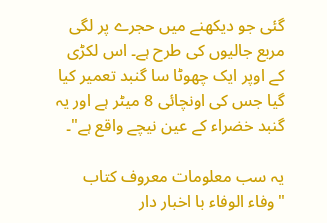گئی جو دیکھنے میں حجرے پر لگی مربع جالیوں کی طرح ہے۔ اس لکڑی کے اوپر ایک چھوٹا سا گنبد تعمیر کیا گیا جس کی اونچائی 8 میٹر ہے اور یہ گنبد خضراء کے عین نیچے واقع ہے"۔

یہ سب معلومات معروف کتاب "وفاء الوفاء با اخبار دار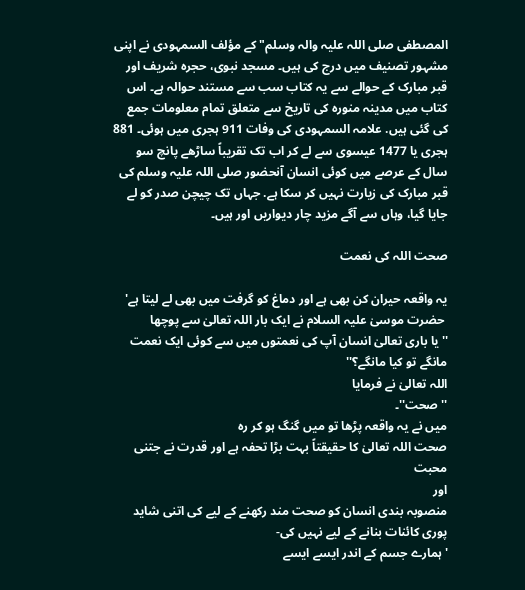المصطفی صلی اللہ علیہ والہ وسلم" کے مؤلف السمہودی نے اپنی مشہور تصنیف میں درج کی ہیں۔ مسجد نبوی، حجرہ شریف اور قبر مبارک کے حوالے سے یہ کتاب سب سے مستند حوالہ ہے۔ اس کتاب میں مدینہ منورہ کی تاریخ سے متعلق تمام معلومات جمع کی گئی ہیں. علامہ السمہودی کی وفات 911 ہجری میں ہوئی۔ 881 ہجری یا 1477 عیسوی سے لے کر اب تک تقریباً ساڑھے پانچ سو سال کے عرصے میں کوئی انسان آنحضور صلی اللہ علیہ وسلم کی قبر مبارک کی زیارت نہیں کر سکا ہے. جہاں تک چیچن صدر کو لے جایا گیا، وہاں سے آگے مزید چار دیواریں اور ہیں۔

صحت اللہ کی نعمت

یہ واقعہ حیران کن بھی ہے اور دماغ کو گرفت میں بھی لے لیتا ہے'
 حضرت موسیٰ علیہ السلام نے ایک بار اللہ تعالیٰ سے پوچھا
'' یا باری تعالیٰ انسان آپ کی نعمتوں میں سے کوئی ایک نعمت مانگے تو کیا مانگے؟''
اللہ تعالیٰ نے فرمایا
'' صحت''۔
میں نے یہ واقعہ پڑھا تو میں گنگ ہو کر رہ
صحت اللہ تعالیٰ کا حقیقتاً بہت بڑا تحفہ ہے اور قدرت نے جتنی محبت
اور
منصوبہ بندی انسان کو صحت مند رکھنے کے لیے کی اتنی شاید پوری کائنات بنانے کے لیے نہیں کی-
' ہمارے جسم کے اندر ایسے ایسے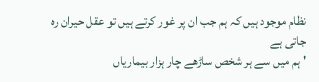نظام موجود ہیں کہ ہم جب ان پر غور کرتے ہیں تو عقل حیران رہ جاتی ہے
' ہم میں سے ہر شخص ساڑھے چار ہزار بیماریاں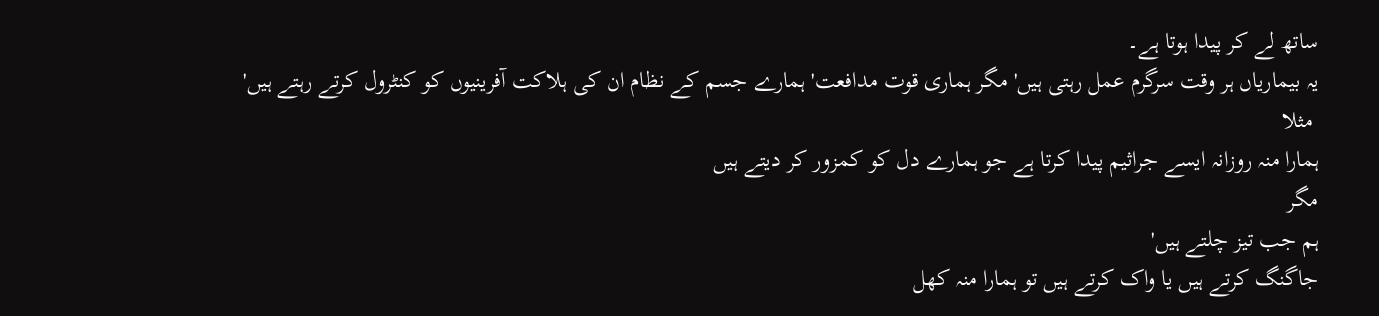ساتھ لے کر پیدا ہوتا ہے۔
یہ بیماریاں ہر وقت سرگرم عمل رہتی ہیں' مگر ہماری قوت مدافعت' ہمارے جسم کے نظام ان کی ہلاکت آفرینیوں کو کنٹرول کرتے رہتے ہیں'
 مثلا
ہمارا منہ روزانہ ایسے جراثیم پیدا کرتا ہے جو ہمارے دل کو کمزور کر دیتے ہیں
مگر
ہم جب تیز چلتے ہیں'
جاگنگ کرتے ہیں یا واک کرتے ہیں تو ہمارا منہ کھل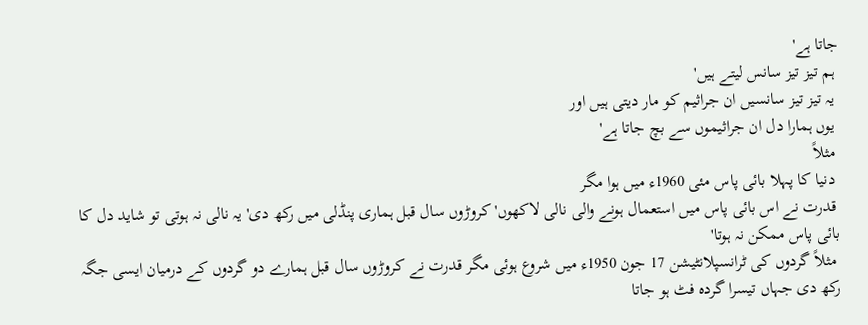جاتا ہے'
 ہم تیز تیز سانس لیتے ہیں'
 یہ تیز تیز سانسیں ان جراثیم کو مار دیتی ہیں اور
 یوں ہمارا دل ان جراثیموں سے بچ جاتا ہے'
 مثلاً
 دنیا کا پہلا بائی پاس مئی 1960ء میں ہوا مگر
 قدرت نے اس بائی پاس میں استعمال ہونے والی نالی لاکھوں' کروڑوں سال قبل ہماری پنڈلی میں رکھ دی' یہ نالی نہ ہوتی تو شاید دل کا بائی پاس ممکن نہ ہوتا'
 مثلاً گردوں کی ٹرانسپلانٹیشن 17 جون 1950ء میں شروع ہوئی مگر قدرت نے کروڑوں سال قبل ہمارے دو گردوں کے درمیان ایسی جگہ رکھ دی جہاں تیسرا گردہ فٹ ہو جاتا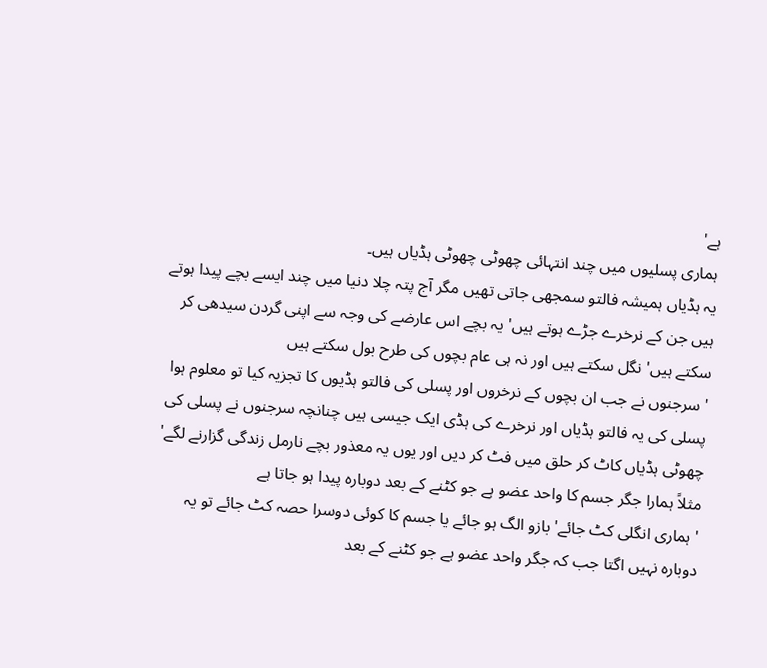ہے'
ہماری پسلیوں میں چند انتہائی چھوٹی چھوٹی ہڈیاں ہیں۔
یہ ہڈیاں ہمیشہ فالتو سمجھی جاتی تھیں مگر آج پتہ چلا دنیا میں چند ایسے بچے پیدا ہوتے ہیں جن کے نرخرے جڑے ہوتے ہیں' یہ بچے اس عارضے کی وجہ سے اپنی گردن سیدھی کر سکتے ہیں' نگل سکتے ہیں اور نہ ہی عام بچوں کی طرح بول سکتے ہیں
' سرجنوں نے جب ان بچوں کے نرخروں اور پسلی کی فالتو ہڈیوں کا تجزیہ کیا تو معلوم ہوا پسلی کی یہ فالتو ہڈیاں اور نرخرے کی ہڈی ایک جیسی ہیں چنانچہ سرجنوں نے پسلی کی چھوٹی ہڈیاں کاٹ کر حلق میں فٹ کر دیں اور یوں یہ معذور بچے نارمل زندگی گزارنے لگے'
مثلاً ہمارا جگر جسم کا واحد عضو ہے جو کٹنے کے بعد دوبارہ پیدا ہو جاتا ہے
' ہماری انگلی کٹ جائے' بازو الگ ہو جائے یا جسم کا کوئی دوسرا حصہ کٹ جائے تو یہ دوبارہ نہیں اگتا جب کہ جگر واحد عضو ہے جو کٹنے کے بعد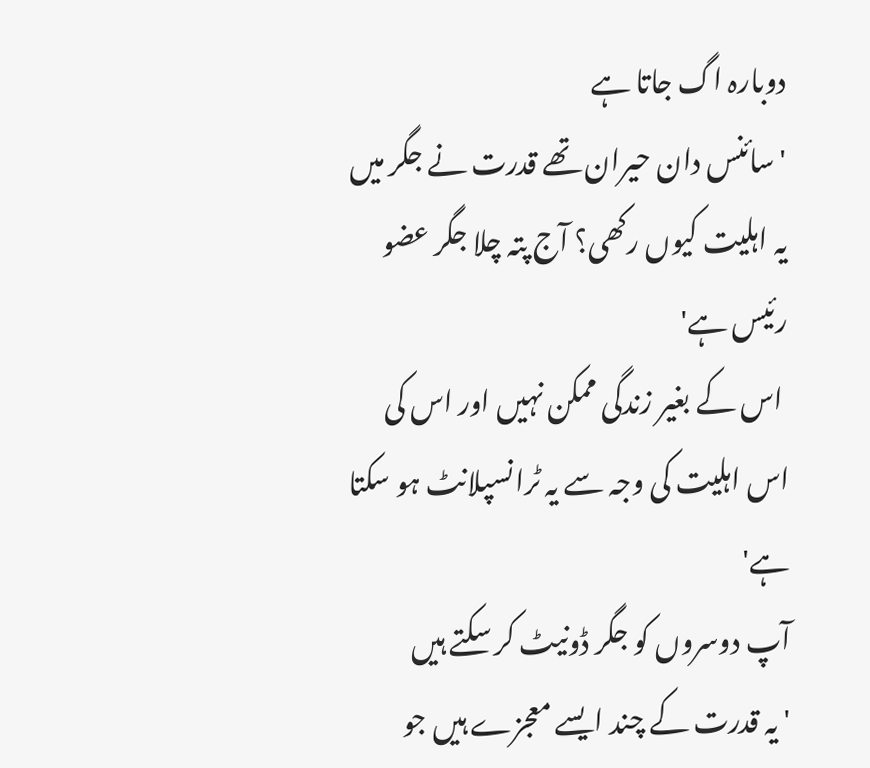دوبارہ اگ جاتا ہے
' سائنس دان حیران تھے قدرت نے جگر میں یہ اہلیت کیوں رکھی؟ آج پتہ چلا جگر عضو رئیس ہے'
 اس کے بغیر زندگی ممکن نہیں اور اس کی اس اہلیت کی وجہ سے یہ ٹرانسپلانٹ ہو سکتا ہے'
آپ دوسروں کو جگر ڈونیٹ کر سکتے ہیں
' یہ قدرت کے چند ایسے معجزے ہیں جو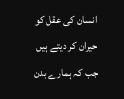انسان کی عقل کو حیران کر دیتے ہیں جب کہ ہمارے بدن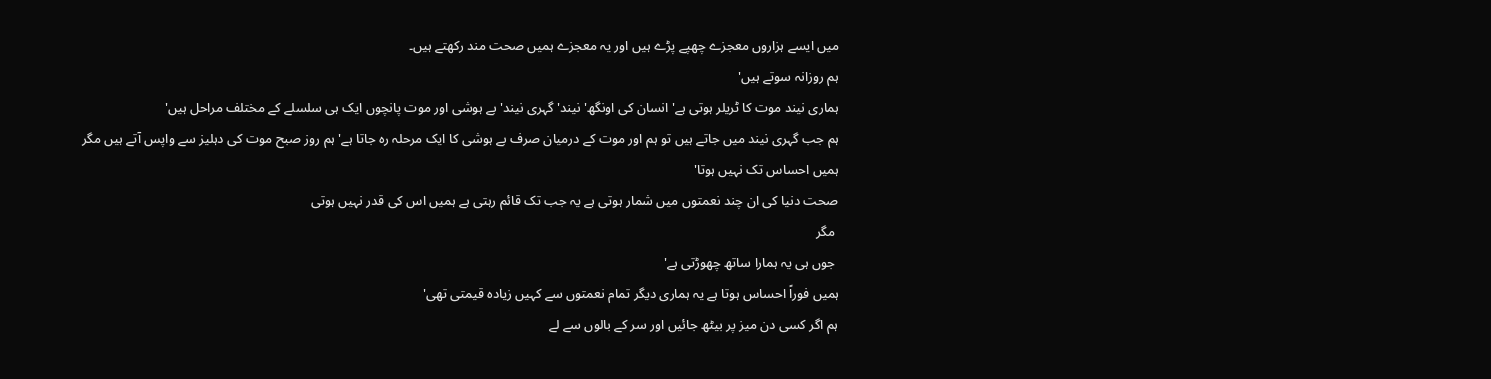میں ایسے ہزاروں معجزے چھپے پڑے ہیں اور یہ معجزے ہمیں صحت مند رکھتے ہیں۔
ہم روزانہ سوتے ہیں'
ہماری نیند موت کا ٹریلر ہوتی ہے' انسان کی اونگھ' نیند' گہری نیند' بے ہوشی اور موت پانچوں ایک ہی سلسلے کے مختلف مراحل ہیں'
ہم جب گہری نیند میں جاتے ہیں تو ہم اور موت کے درمیان صرف بے ہوشی کا ایک مرحلہ رہ جاتا ہے' ہم روز صبح موت کی دہلیز سے واپس آتے ہیں مگر ہمیں احساس تک نہیں ہوتا'
صحت دنیا کی ان چند نعمتوں میں شمار ہوتی ہے یہ جب تک قائم رہتی ہے ہمیں اس کی قدر نہیں ہوتی
 مگر
 جوں ہی یہ ہمارا ساتھ چھوڑتی ہے'
ہمیں فوراً احساس ہوتا ہے یہ ہماری دیگر تمام نعمتوں سے کہیں زیادہ قیمتی تھی'
ہم اگر کسی دن میز پر بیٹھ جائیں اور سر کے بالوں سے لے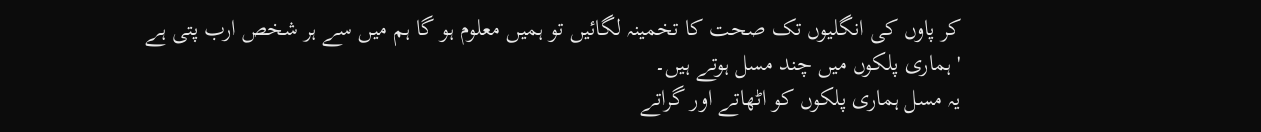کر پاوں کی انگلیوں تک صحت کا تخمینہ لگائیں تو ہمیں معلوم ہو گا ہم میں سے ہر شخص ارب پتی ہے
' ہماری پلکوں میں چند مسل ہوتے ہیں۔
یہ مسل ہماری پلکوں کو اٹھاتے اور گراتے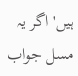ہیں' اگر یہ مسل جواب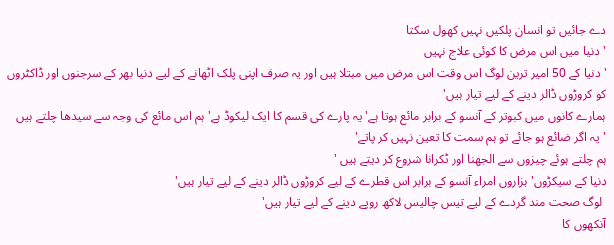دے جائیں تو انسان پلکیں نہیں کھول سکتا
' دنیا میں اس مرض کا کوئی علاج نہیں
' دنیا کے 50 امیر ترین لوگ اس وقت اس مرض میں مبتلا ہیں اور یہ صرف اپنی پلک اٹھانے کے لیے دنیا بھر کے سرجنوں اور ڈاکٹروں کو کروڑوں ڈالر دینے کے لیے تیار ہیں'
ہمارے کانوں میں کبوتر کے آنسو کے برابر مائع ہوتا ہے' یہ پارے کی قسم کا ایک لیکوڈ ہے' ہم اس مائع کی وجہ سے سیدھا چلتے ہیں
' یہ اگر ضائع ہو جائے تو ہم سمت کا تعین نہیں کر پاتے'
ہم چلتے ہوئے چیزوں سے الجھنا اور ٹکرانا شروع کر دیتے ہیں '
دنیا کے سیکڑوں' ہزاروں امراء آنسو کے برابر اس قطرے کے لیے کروڑوں ڈالر دینے کے لیے تیار ہیں'
 لوگ صحت مند گردے کے لیے تیس چالیس لاکھ روپے دینے کے لیے تیار ہیں'
آنکھوں کا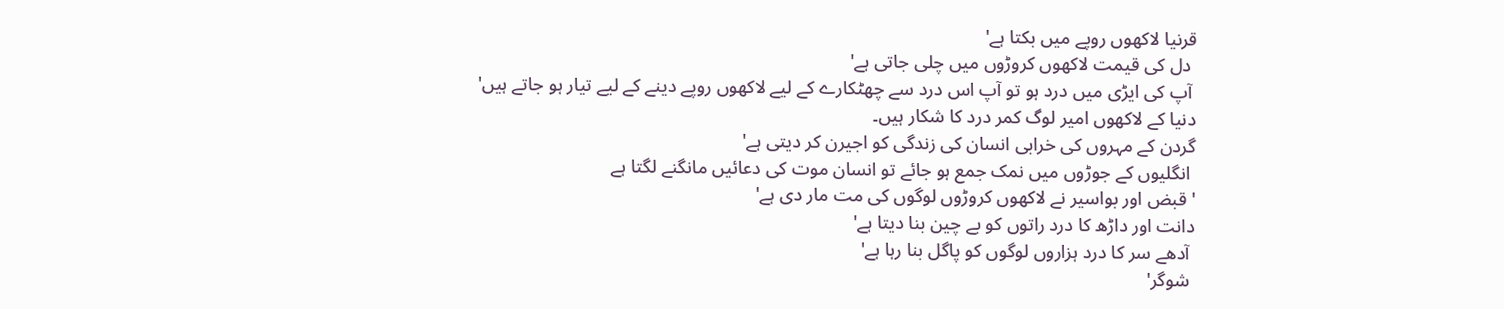قرنیا لاکھوں روپے میں بکتا ہے'
 دل کی قیمت لاکھوں کروڑوں میں چلی جاتی ہے'
 آپ کی ایڑی میں درد ہو تو آپ اس درد سے چھٹکارے کے لیے لاکھوں روپے دینے کے لیے تیار ہو جاتے ہیں'
دنیا کے لاکھوں امیر لوگ کمر درد کا شکار ہیں۔
گردن کے مہروں کی خرابی انسان کی زندگی کو اجیرن کر دیتی ہے'
 انگلیوں کے جوڑوں میں نمک جمع ہو جائے تو انسان موت کی دعائیں مانگنے لگتا ہے
' قبض اور بواسیر نے لاکھوں کروڑوں لوگوں کی مت مار دی ہے'
دانت اور داڑھ کا درد راتوں کو بے چین بنا دیتا ہے'
 آدھے سر کا درد ہزاروں لوگوں کو پاگل بنا رہا ہے'
 شوگر'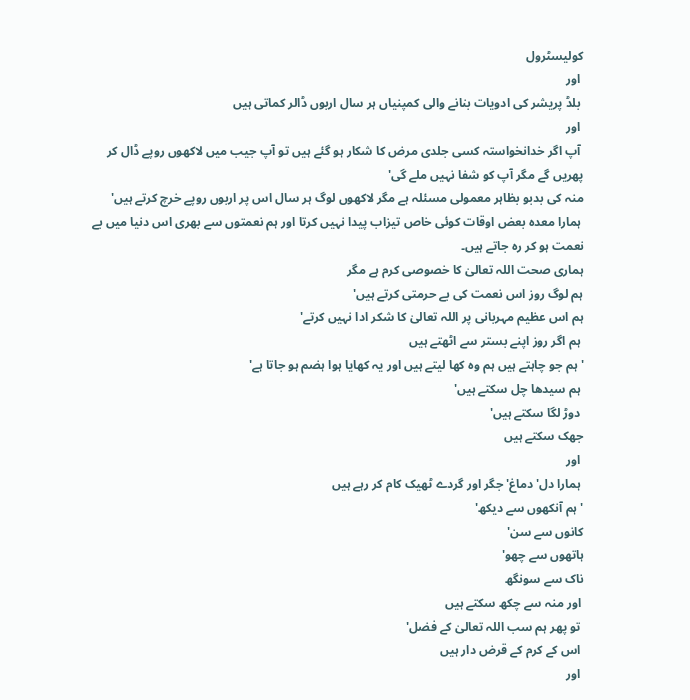کولیسٹرول
 اور
 بلڈ پریشر کی ادویات بنانے والی کمپنیاں ہر سال اربوں ڈالر کماتی ہیں
 اور
 آپ اگر خدانخواستہ کسی جلدی مرض کا شکار ہو گئے ہیں تو آپ جیب میں لاکھوں روپے ڈال کر پھریں گے مگر آپ کو شفا نہیں ملے گی'
منہ کی بدبو بظاہر معمولی مسئلہ ہے مگر لاکھوں لوگ ہر سال اس پر اربوں روپے خرچ کرتے ہیں'
 ہمارا معدہ بعض اوقات کوئی خاص تیزاب پیدا نہیں کرتا اور ہم نعمتوں سے بھری اس دنیا میں بے نعمت ہو کر رہ جاتے ہیں۔
ہماری صحت اللہ تعالیٰ کا خصوصی کرم ہے مگر
ہم لوگ روز اس نعمت کی بے حرمتی کرتے ہیں'
ہم اس عظیم مہربانی پر اللہ تعالیٰ کا شکر ادا نہیں کرتے'
 ہم اگر روز اپنے بستر سے اٹھتے ہیں
' ہم جو چاہتے ہیں ہم وہ کھا لیتے ہیں اور یہ کھایا ہوا ہضم ہو جاتا ہے'
 ہم سیدھا چل سکتے ہیں'
 دوڑ لگا سکتے ہیں'
جھک سکتے ہیں
 اور
 ہمارا دل' دماغ' جگر اور گردے ٹھیک کام کر رہے ہیں
' ہم آنکھوں سے دیکھ'
کانوں سے سن'
ہاتھوں سے چھو'
ناک سے سونگھ
 اور منہ سے چکھ سکتے ہیں
 تو پھر ہم سب اللہ تعالیٰ کے فضل'
 اس کے کرم کے قرض دار ہیں
 اور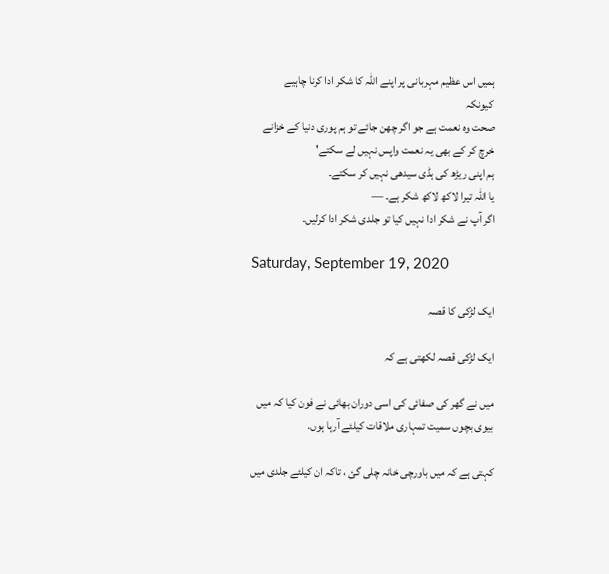ہمیں اس عظیم مہربانی پر اپنے اللہ کا شکر ادا کرنا چاہیے
 کیونکہ
صحت وہ نعمت ہے جو اگر چھن جائے تو ہم پوری دنیا کے خزانے خرچ کر کے بھی یہ نعمت واپس نہیں لے سکتے'
ہم اپنی ریڑھ کی ہڈی سیدھی نہیں کر سکتے۔
یا اللہ تیرا لاکھ لاکھ شکر ہے۔ —
اگر آپ نے شکر ادا نہیں کیا تو جلدی شکر ادا کرلیں۔

Saturday, September 19, 2020

ایک لڑکی کا قصہ

ایک لڑکی قصہ لکھتی ہے کہ

میں نے گھر کی صفائی کی اسی دوران بھائی نے فون کیا کہ میں بیوی بچوں سمیت تمہاری ملاقات کیلئے آرہا ہوں.

کہتی ہے کہ میں باورچی خانہ چلی گئ ، تاکہ ان کیلئے جلدی میں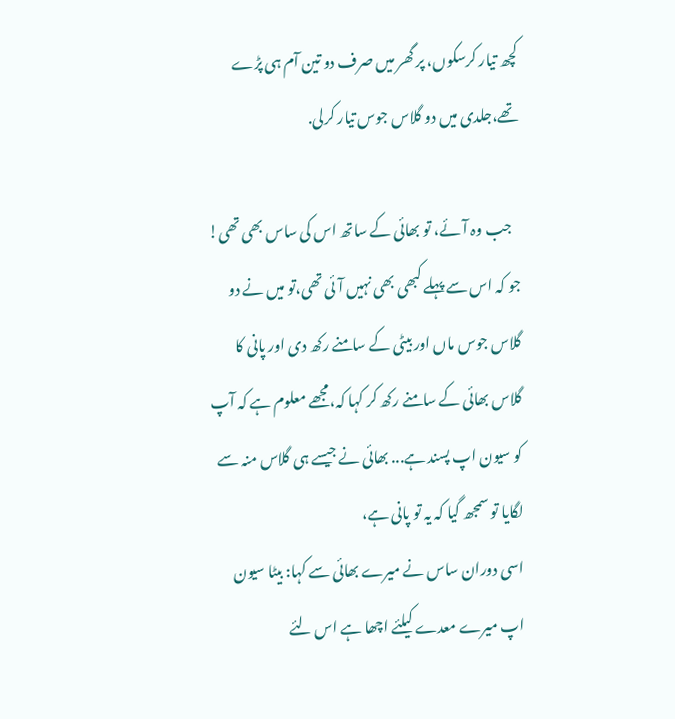کچھ تیار کرسکوں، پر گھر میں صرف دو تین آم ہی پڑے تھے،جلدی میں دو گلاس جوس تیار کرلی.

   جب وہ آئے، تو بھائی کے ساتھ اس کی ساس بھی تھی!
جو کہ اس سے پہلے کبھی بھی نہیں آئی تھی،تو میں نے دو گلاس جوس ماں اور بیٹی کے سامنے رکھ دی اور پانی کا گلاس بھائی کے سامنے رکھ کر کہا کہ،مجھے معلوم ہے کہ آپ کو سیون اپ پسند ہے... بھائی نے جیسے ہی گلاس منہ سے لگایا تو سمجھ گیا کہ یہ تو پانی ہے،
اسی دوران ساس نے میرے بھائی سے کہا: بیٹا سیون اپ میرے معدے کیلئے اچھا ہے اس لئے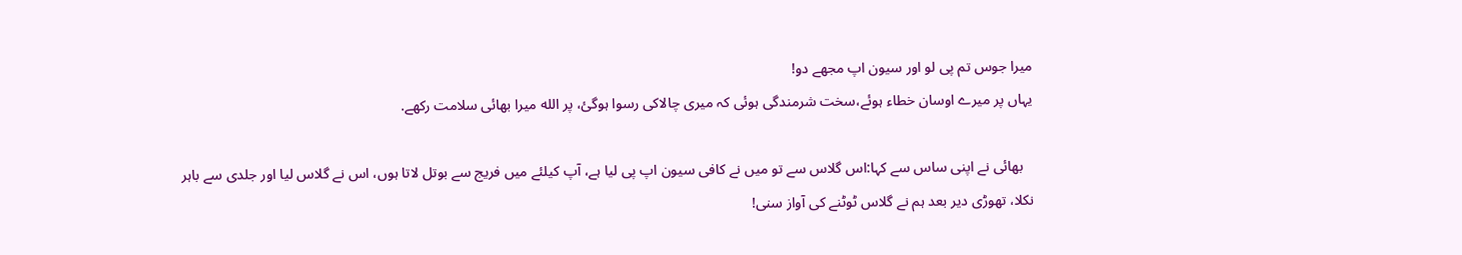میرا جوس تم پی لو اور سیون اپ مجھے دو!
یہاں پر میرے اوسان خطاء ہوئے،سخت شرمندگی ہوئی کہ میری چالاکی رسوا ہوگئ، پر الله میرا بھائی سلامت رکھے.

   بھائی نے اپنی ساس سے کہا:اس گلاس سے تو میں نے کافی سیون اپ پی لیا ہے، آپ کیلئے میں فریج سے بوتل لاتا ہوں، اس نے گلاس لیا اور جلدی سے باہر نکلا، تھوڑی دیر بعد ہم نے گلاس ٹوٹنے کی آواز سنی!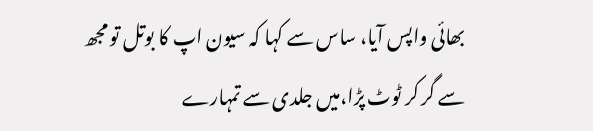بھائی واپس آیا، ساس سے کہا کہ سیون اپ کا بوتل تو مجھ سے گر کر ٹوٹ پڑا،میں جلدی سے تمہارے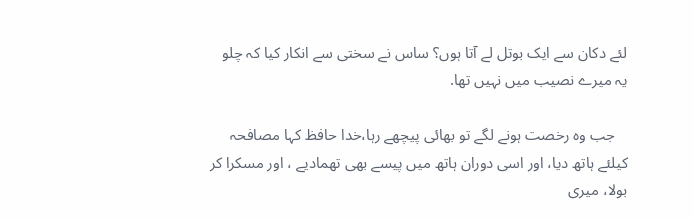لئے دکان سے ایک بوتل لے آتا ہوں؟ ساس نے سختی سے انکار کیا کہ چلو یہ میرے نصیب میں نہیں تھا.

   جب وہ رخصت ہونے لگے تو بھائی پیچھے رہا،خدا حافظ کہا مصافحہ کیلئے ہاتھ دیا، اور اسی دوران ہاتھ میں پیسے بھی تھمادیے ، اور مسکرا کر بولا، میری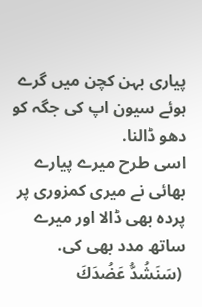پیاری بہن کچن میں گرے ہوئے سیون اپ کی جگہ کو دھو ڈالنا.
اسی طرح میرے پیارے بھائی نے میری کمزوری پر پردہ بھی ڈالا اور میرے ساتھ مدد بھی کی.
 (سَنَشُدُّ عَضُدَكَ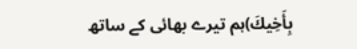بِأَخِيكَ)ہم تیرے بھائی کے ساتھ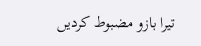تیرا بازو مضبوط کردیں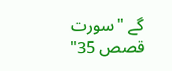گے "سورت قصص 35"